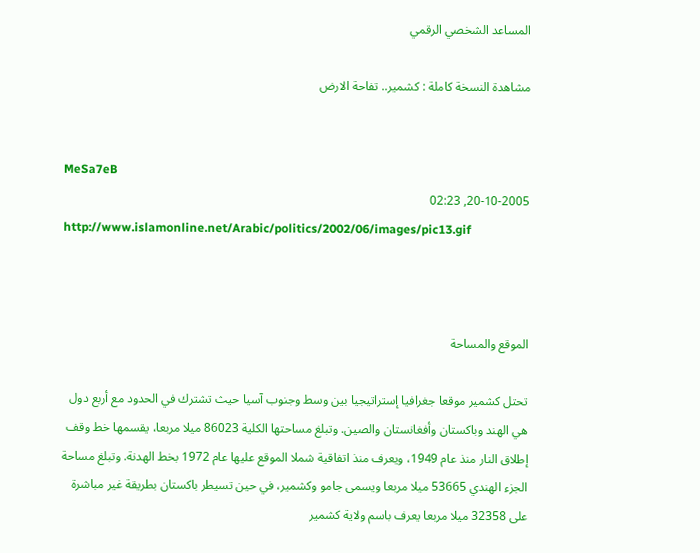المساعد الشخصي الرقمي

مشاهدة النسخة كاملة : كشمير.. تفاحة الارض


MeSa7eB
20-10-2005, 02:23
http://www.islamonline.net/Arabic/politics/2002/06/images/pic13.gif



الموقع والمساحة

تحتل كشمير موقعا جغرافيا إستراتيجيا بين وسط وجنوب آسيا حيث تشترك في الحدود مع أربع دول هي الهند وباكستان وأفغانستان والصين. وتبلغ مساحتها الكلية 86023 ميلا مربعا، يقسمها خط وقف إطلاق النار منذ عام 1949، ويعرف منذ اتفاقية شملا الموقع عليها عام 1972 بخط الهدنة. وتبلغ مساحة الجزء الهندي 53665 ميلا مربعا ويسمى جامو وكشمير، في حين تسيطر باكستان بطريقة غير مباشرة على 32358 ميلا مربعا يعرف باسم ولاية كشمير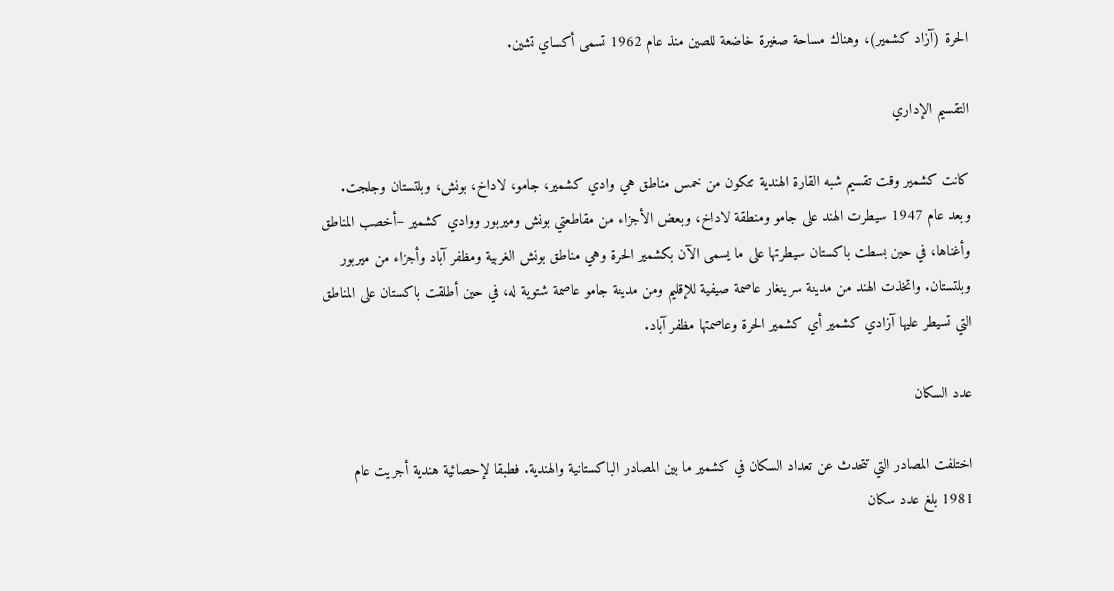الحرة (آزاد كشمير)، وهناك مساحة صغيرة خاضعة للصين منذ عام 1962 تسمى أكساي تشين.

التقسيم الإداري

كانت كشمير وقت تقسيم شبه القارة الهندية تتكون من خمس مناطق هي وادي كشمير، جامو، لاداخ، بونش، وبلتستان وجلجت. وبعد عام 1947 سيطرت الهند على جامو ومنطقة لاداخ، وبعض الأجزاء من مقاطعتي بونش وميربور ووادي كشمير –أخصب المناطق وأغناها، في حين بسطت باكستان سيطرتها على ما يسمى الآن بكشمير الحرة وهي مناطق بونش الغربية ومظفر آباد وأجزاء من ميربور وبلتستان. واتخذت الهند من مدينة سرينغار عاصمة صيفية للإقليم ومن مدينة جامو عاصمة شتوية له، في حين أطلقت باكستان على المناطق التي تسيطر عليها آزادي كشمير أي كشمير الحرة وعاصمتها مظفر آباد.

عدد السكان

اختلفت المصادر التي تتحدث عن تعداد السكان في كشمير ما بين المصادر الباكستانية والهندية. فطبقا لإحصائية هندية أجريت عام 1981 بلغ عدد سكان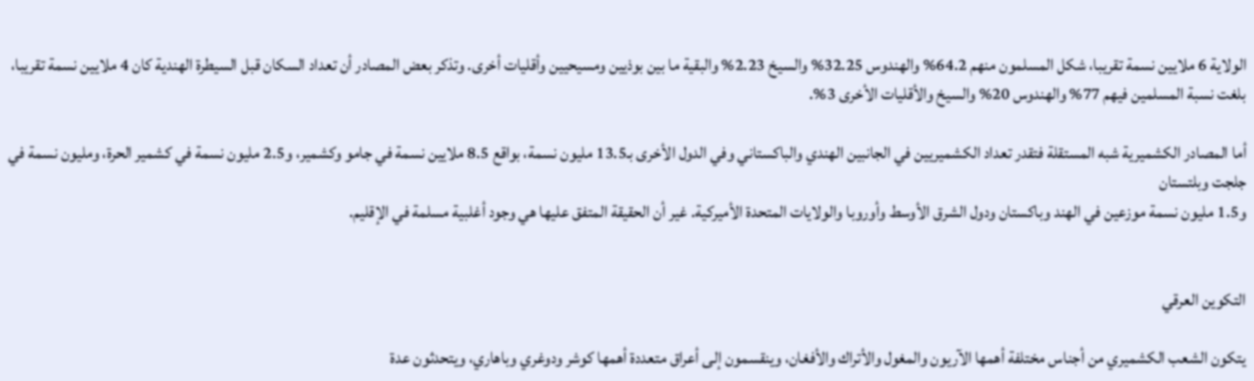الولاية 6 ملايين نسمة تقريبا، شكل المسلمون منهم 64.2% والهندوس 32.25% والسيخ 2.23% والبقية ما بين بوذيين ومسيحيين وأقليات أخرى. وتذكر بعض المصادر أن تعداد السكان قبل السيطرة الهندية كان 4 ملايين نسمة تقريبا، بلغت نسبة المسلمين فيهم 77% والهندوس 20% والسيخ والأقليات الأخرى 3%.

أما المصادر الكشميرية شبه المستقلة فتقدر تعداد الكشميريين في الجانبين الهندي والباكستاني وفي الدول الأخرى بـ13.5 مليون نسمة، بواقع 8.5 ملايين نسمة في جامو وكشمير، و2.5 مليون نسمة في كشمير الحرة، ومليون نسمة في جلجت وبلتستان
و1.5 مليون نسمة موزعين في الهند وباكستان ودول الشرق الأوسط وأوروبا والولايات المتحدة الأميركية. غير أن الحقيقة المتفق عليها هي وجود أغلبية مسلمة في الإقليم.


التكوين العرقي

يتكون الشعب الكشميري من أجناس مختلفة أهمها الآريون والمغول والأتراك والأفغان، وينقسمون إلى أعراق متعددة أهمها كوشر ودوغري وباهاري، ويتحدثون عدة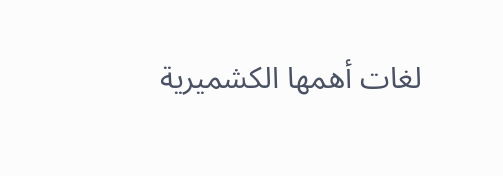لغات أهمها الكشميرية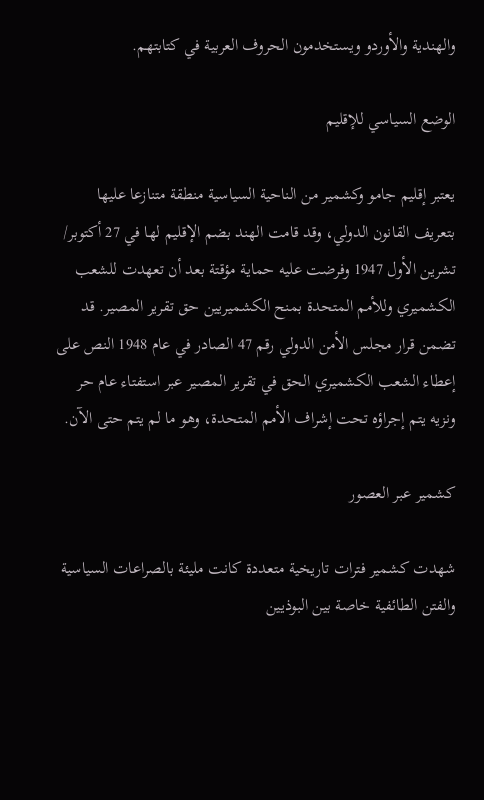والهندية والأوردو ويستخدمون الحروف العربية في كتابتهم.

الوضع السياسي للإقليم

يعتبر إقليم جامو وكشمير من الناحية السياسية منطقة متنازعا عليها بتعريف القانون الدولي، وقد قامت الهند بضم الإقليم لها في 27 أكتوبر/ تشرين الأول 1947 وفرضت عليه حماية مؤقتة بعد أن تعهدت للشعب الكشميري وللأمم المتحدة بمنح الكشميريين حق تقرير المصير. قد تضمن قرار مجلس الأمن الدولي رقم 47 الصادر في عام 1948 النص على إعطاء الشعب الكشميري الحق في تقرير المصير عبر استفتاء عام حر ونزيه يتم إجراؤه تحت إشراف الأمم المتحدة، وهو ما لم يتم حتى الآن.

كشمير عبر العصور

شهدت كشمير فترات تاريخية متعددة كانت مليئة بالصراعات السياسية والفتن الطائفية خاصة بين البوذيين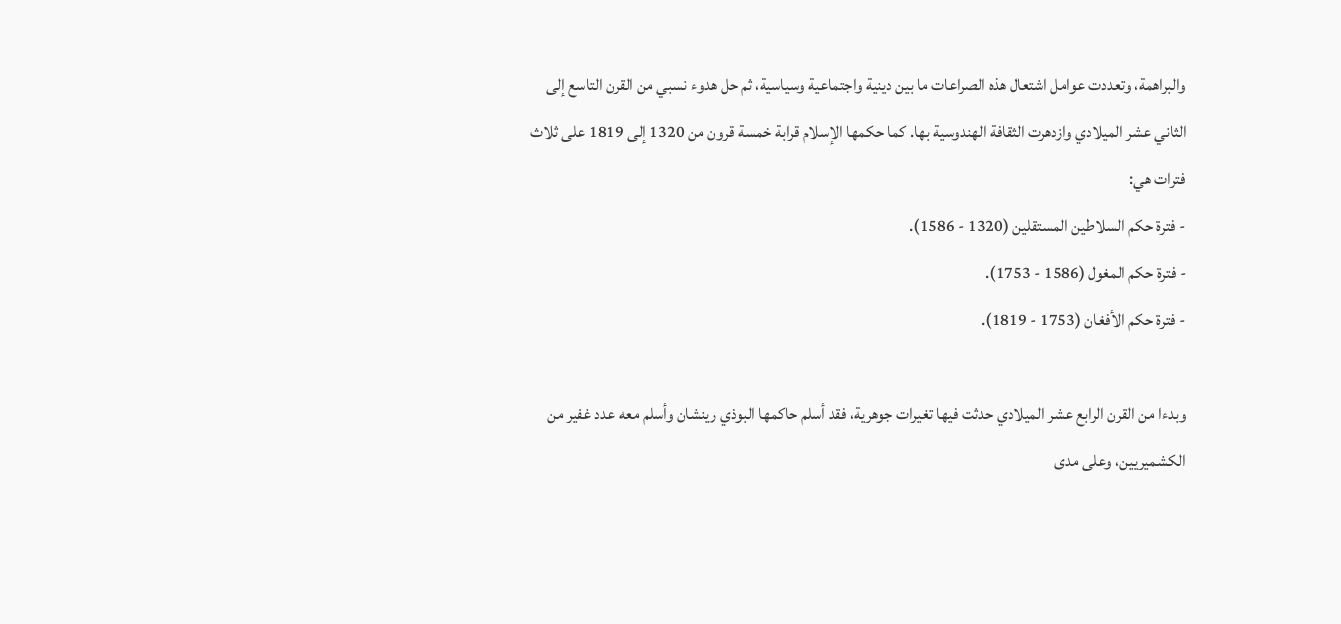والبراهمة، وتعددت عوامل اشتعال هذه الصراعات ما بين دينية واجتماعية وسياسية، ثم حل هدوء نسبي من القرن التاسع إلى الثاني عشر الميلادي وازدهرت الثقافة الهندوسية بها. كما حكمها الإسلام قرابة خمسة قرون من 1320 إلى 1819 على ثلاث فترات هي:
- فترة حكم السلاطين المستقلين (1320 - 1586).
- فترة حكم المغول (1586 - 1753).
- فترة حكم الأفغان (1753 - 1819).

وبدءا من القرن الرابع عشر الميلادي حدثت فيها تغيرات جوهرية، فقد أسلم حاكمها البوذي رينشان وأسلم معه عدد غفير من الكشميريين، وعلى مدى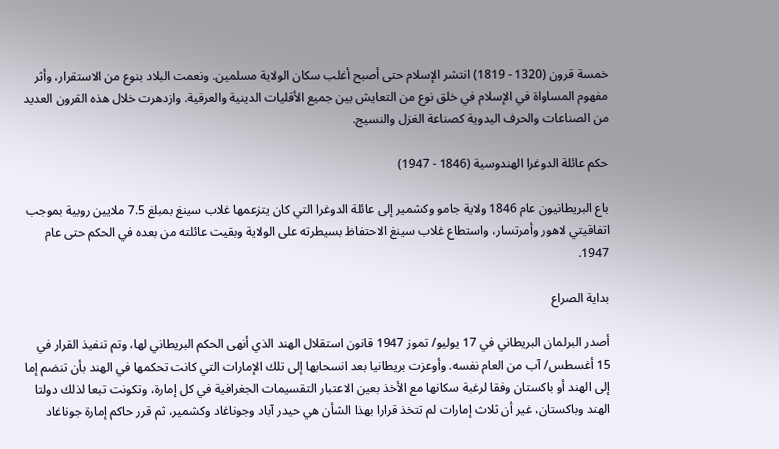خمسة قرون (1320 - 1819) انتشر الإسلام حتى أصبح أغلب سكان الولاية مسلمين. ونعمت البلاد بنوع من الاستقرار، وأثر مفهوم المساواة في الإسلام في خلق نوع من التعايش بين جميع الأقليات الدينية والعرقية. وازدهرت خلال هذه القرون العديد من الصناعات والحرف اليدوية كصناعة الغزل والنسيج.

حكم عائلة الدوغرا الهندوسية (1846 - 1947)

باع البريطانيون عام 1846 ولاية جامو وكشمير إلى عائلة الدوغرا التي كان يتزعمها غلاب سينغ بمبلغ 7.5 ملايين روبية بموجب اتفاقيتي لاهور وأمرتسار، واستطاع غلاب سينغ الاحتفاظ بسيطرته على الولاية وبقيت عائلته من بعده في الحكم حتى عام 1947.

بداية الصراع

أصدر البرلمان البريطاني في 17 يوليو/ تموز 1947 قانون استقلال الهند الذي أنهى الحكم البريطاني لها، وتم تنفيذ القرار في 15 أغسطس/ آب من العام نفسه. وأوعزت بريطانيا بعد انسحابها إلى تلك الإمارات التي كانت تحكمها في الهند بأن تنضم إما إلى الهند أو باكستان وفقا لرغبة سكانها مع الأخذ بعين الاعتبار التقسيمات الجغرافية في كل إمارة، وتكونت تبعا لذلك دولتا الهند وباكستان، غير أن ثلاث إمارات لم تتخذ قرارا بهذا الشأن هي حيدر آباد وجوناغاد وكشمير، ثم قرر حاكم إمارة جوناغاد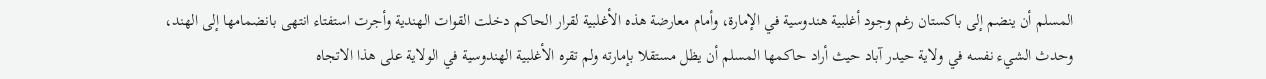المسلم أن ينضم إلى باكستان رغم وجود أغلبية هندوسية في الإمارة، وأمام معارضة هذه الأغلبية لقرار الحاكم دخلت القوات الهندية وأجرت استفتاء انتهى بانضمامها إلى الهند، وحدث الشيء نفسه في ولاية حيدر آباد حيث أراد حاكمها المسلم أن يظل مستقلا بإمارته ولم تقره الأغلبية الهندوسية في الولاية على هذا الاتجاه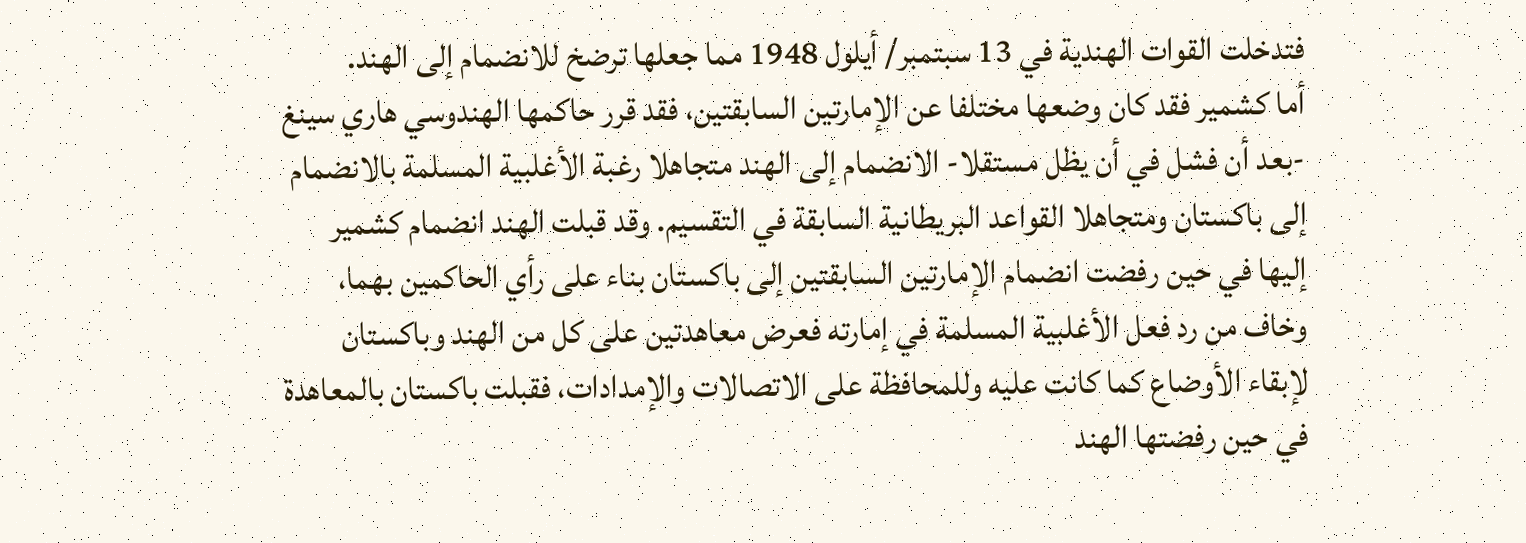فتدخلت القوات الهندية في 13 سبتمبر/ أيلول 1948 مما جعلها ترضخ للانضمام إلى الهند.
أما كشمير فقد كان وضعها مختلفا عن الإمارتين السابقتين، فقد قرر حاكمها الهندوسي هاري سينغ -بعد أن فشل في أن يظل مستقلا- الانضمام إلى الهند متجاهلا رغبة الأغلبية المسلمة بالانضمام إلى باكستان ومتجاهلا القواعد البريطانية السابقة في التقسيم. وقد قبلت الهند انضمام كشمير إليها في حين رفضت انضمام الإمارتين السابقتين إلى باكستان بناء على رأي الحاكمين بهما، وخاف من رد فعل الأغلبية المسلمة في إمارته فعرض معاهدتين على كل من الهند وباكستان لإبقاء الأوضاع كما كانت عليه وللمحافظة على الاتصالات والإمدادات، فقبلت باكستان بالمعاهدة في حين رفضتها الهند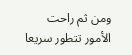ومن ثم راحت الأمور تتطور سريعا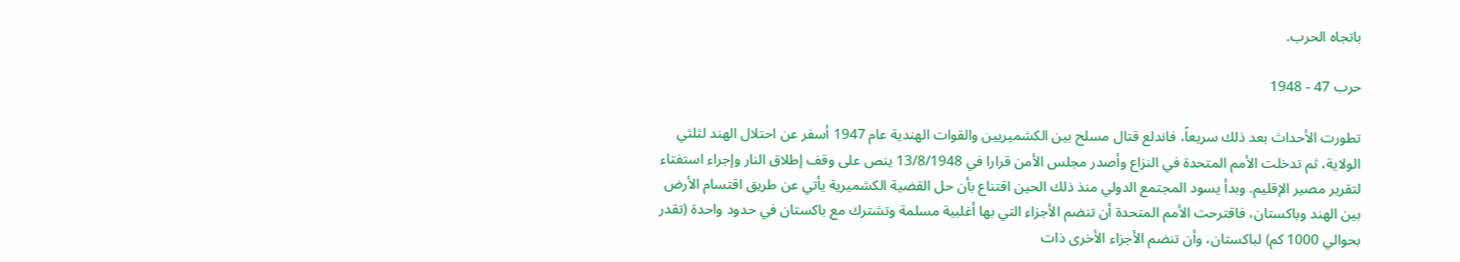باتجاه الحرب.

حرب 47 - 1948

تطورت الأحداث بعد ذلك سريعاً، فاندلع قتال مسلح بين الكشميريين والقوات الهندية عام 1947 أسفر عن احتلال الهند لثلثي الولاية، ثم تدخلت الأمم المتحدة في النزاع وأصدر مجلس الأمن قرارا في 13/8/1948 ينص على وقف إطلاق النار وإجراء استفتاء لتقرير مصير الإقليم. وبدأ يسود المجتمع الدولي منذ ذلك الحين اقتناع بأن حل القضية الكشميرية يأتي عن طريق اقتسام الأرض بين الهند وباكستان، فاقترحت الأمم المتحدة أن تنضم الأجزاء التي بها أغلبية مسلمة وتشترك مع باكستان في حدود واحدة (تقدر بحوالي 1000 كم) لباكستان، وأن تنضم الأجزاء الأخرى ذات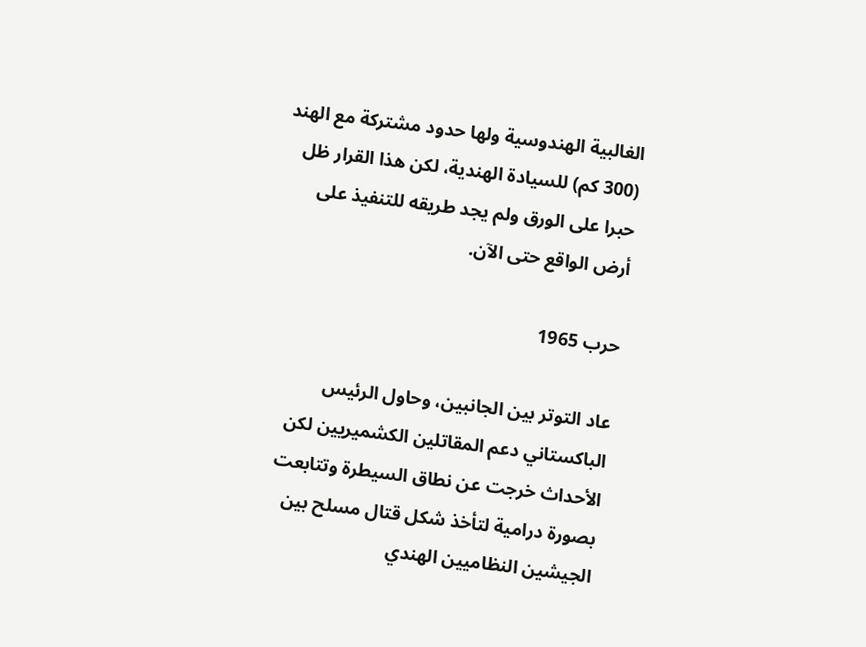الغالبية الهندوسية ولها حدود مشتركة مع الهند (300 كم) للسيادة الهندية، لكن هذا القرار ظل حبرا على الورق ولم يجد طريقه للتنفيذ على أرض الواقع حتى الآن.

حرب 1965

عاد التوتر بين الجانبين، وحاول الرئيس الباكستاني دعم المقاتلين الكشميريين لكن الأحداث خرجت عن نطاق السيطرة وتتابعت بصورة درامية لتأخذ شكل قتال مسلح بين الجيشين النظاميين الهندي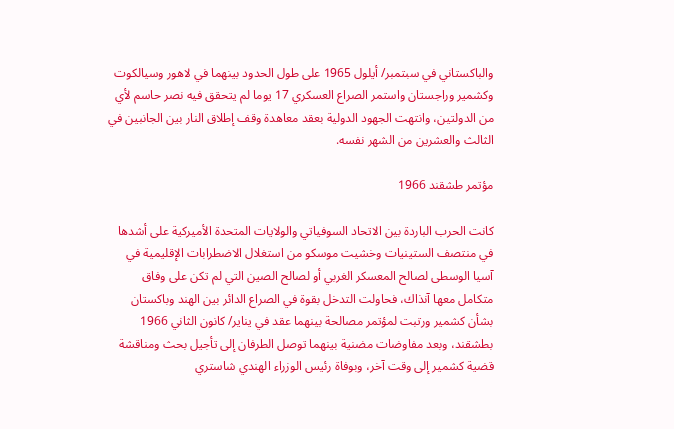والباكستاني في سبتمبر/ أيلول 1965 على طول الحدود بينهما في لاهور وسيالكوت وكشمير وراجستان واستمر الصراع العسكري 17 يوما لم يتحقق فيه نصر حاسم لأي من الدولتين، وانتهت الجهود الدولية بعقد معاهدة وقف إطلاق النار بين الجانبين في الثالث والعشرين من الشهر نفسه.

مؤتمر طشقند 1966

كانت الحرب الباردة بين الاتحاد السوفياتي والولايات المتحدة الأميركية على أشدها في منتصف الستينيات وخشيت موسكو من استغلال الاضطرابات الإقليمية في آسيا الوسطى لصالح المعسكر الغربي أو لصالح الصين التي لم تكن على وفاق متكامل معها آنذاك، فحاولت التدخل بقوة في الصراع الدائر بين الهند وباكستان بشأن كشمير ورتبت لمؤتمر مصالحة بينهما عقد في يناير/ كانون الثاني 1966 بطشقند، وبعد مفاوضات مضنية بينهما توصل الطرفان إلى تأجيل بحث ومناقشة قضية كشمير إلى وقت آخر، وبوفاة رئيس الوزراء الهندي شاستري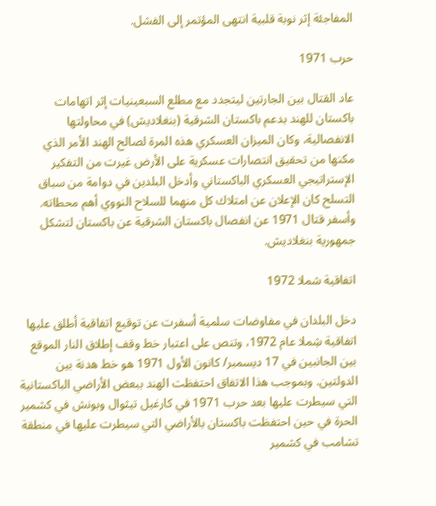المفاجئة إثر نوبة قلبية انتهى المؤتمر إلى الفشل.

حرب 1971

عاد القتال بين الجارتين ليتجدد مع مطلع السبعينيات إثر اتهامات باكستان للهند بدعم باكستان الشرقية (بنغلاديش) في محاولتها الانفصالية، وكان الميزان العسكري هذه المرة لصالح الهند الأمر الذي مكنها من تحقيق انتصارات عسكرية على الأرض غيرت من التفكير الإستراتيجي العسكري الباكستاني وأدخل البلدين في دوامة من سباق التسلح كان الإعلان عن امتلاك كل منهما للسلاح النووي أهم محطاته. وأسفر قتال 1971 عن انفصال باكستان الشرقية عن باكستان لتشكل جمهورية بنغلاديش.

اتفاقية شملا 1972

دخل البلدان في مفاوضات سلمية أسفرت عن توقيع اتفاقية أطلق عليها اتفاقية شِملا عام 1972، وتنص على اعتبار خط وقف إطلاق النار الموقع بين الجانبين في 17 ديسمبر/ كانون الأول 1971 هو خط هدنة بين الدولتين. وبموجب هذا الاتفاق احتفظت الهند ببعض الأراضي الباكستانية التي سيطرت عليها بعد حرب 1971 في كارغيل تيثوال وبونش في كشمير الحرة في حين احتفظت باكستان بالأراضي التي سيطرت عليها في منطقة تشامب في كشمير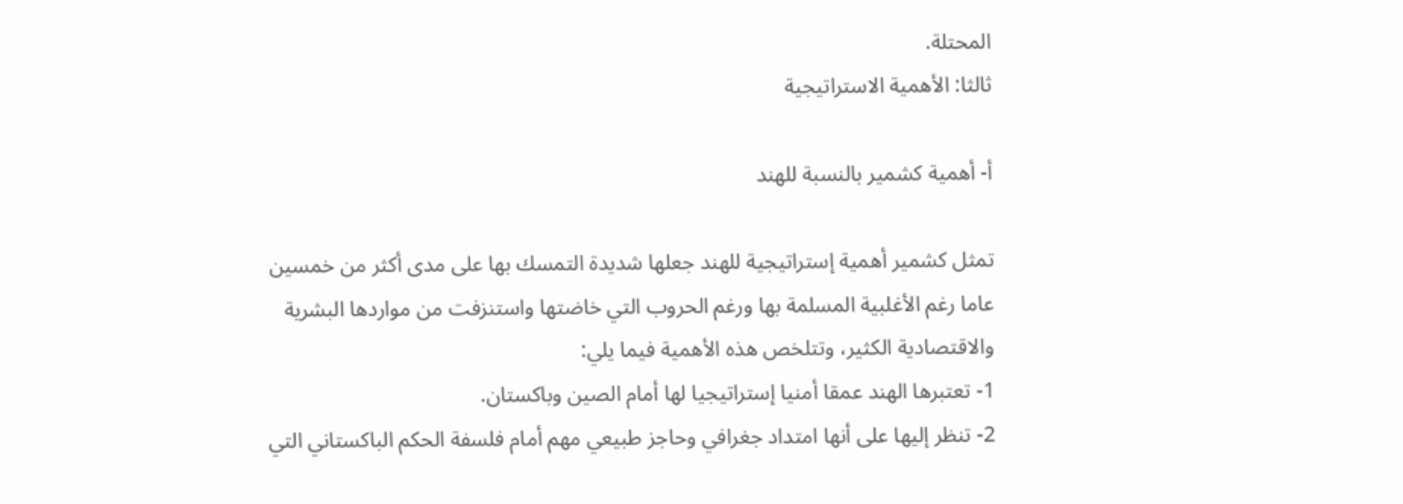المحتلة.
ثالثا: الأهمية الاستراتيجية

أ- أهمية كشمير بالنسبة للهند

تمثل كشمير أهمية إستراتيجية للهند جعلها شديدة التمسك بها على مدى أكثر من خمسين عاما رغم الأغلبية المسلمة بها ورغم الحروب التي خاضتها واستنزفت من مواردها البشرية والاقتصادية الكثير، وتتلخص هذه الأهمية فيما يلي:
1- تعتبرها الهند عمقا أمنيا إستراتيجيا لها أمام الصين وباكستان.
2- تنظر إليها على أنها امتداد جغرافي وحاجز طبيعي مهم أمام فلسفة الحكم الباكستاني التي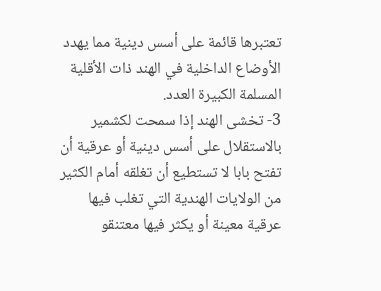تعتبرها قائمة على أسس دينية مما يهدد الأوضاع الداخلية في الهند ذات الأقلية المسلمة الكبيرة العدد.
3- تخشى الهند إذا سمحت لكشمير بالاستقلال على أسس دينية أو عرقية أن تفتح بابا لا تستطيع أن تغلقه أمام الكثير من الولايات الهندية التي تغلب فيها عرقية معينة أو يكثر فيها معتنقو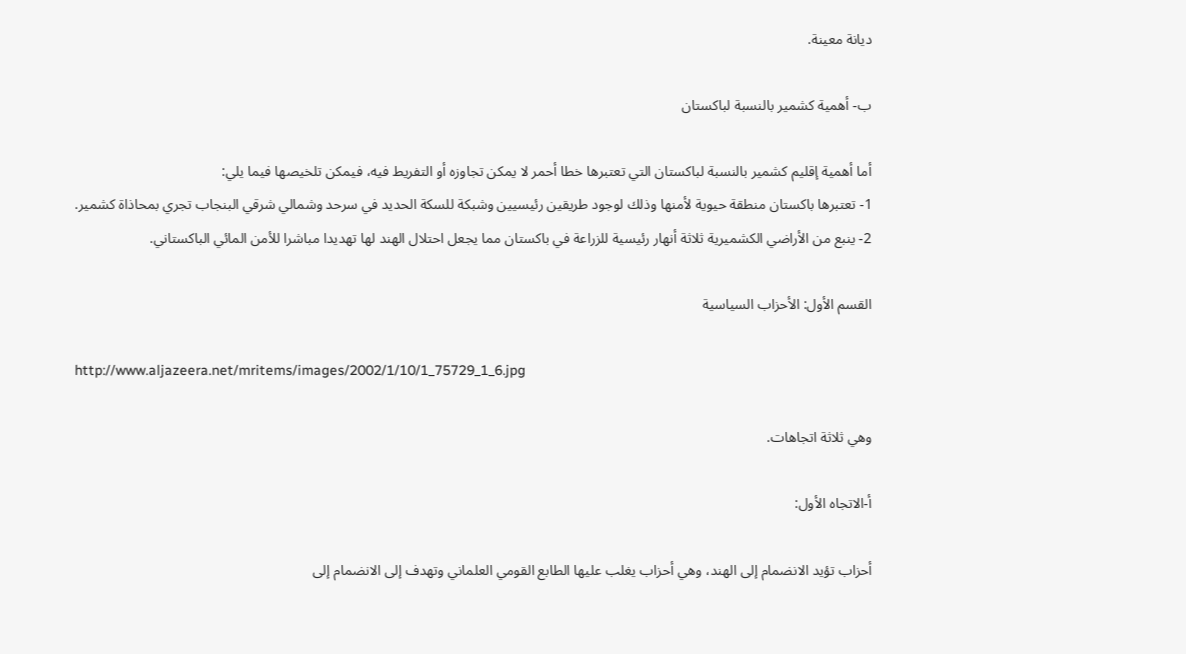ديانة معينة.

ب- أهمية كشمير بالنسبة لباكستان

أما أهمية إقليم كشمير بالنسبة لباكستان التي تعتبرها خطا أحمر لا يمكن تجاوزه أو التفريط فيه، فيمكن تلخيصها فيما يلي:
1- تعتبرها باكستان منطقة حيوية لأمنها وذلك لوجود طريقين رئيسيين وشبكة للسكة الحديد في سرحد وشمالي شرقي البنجاب تجري بمحاذاة كشمير.
2- ينبع من الأراضي الكشميرية ثلاثة أنهار رئيسية للزراعة في باكستان مما يجعل احتلال الهند لها تهديدا مباشرا للأمن المائي الباكستاني.

القسم الأول: الأحزاب السياسية

http://www.aljazeera.net/mritems/images/2002/1/10/1_75729_1_6.jpg

وهي ثلاثة اتجاهات.

أ-الاتجاه الأول:

أحزاب تؤيد الانضمام إلى الهند، وهي أحزاب يغلب عليها الطابع القومي العلماني وتهدف إلى الانضمام إلى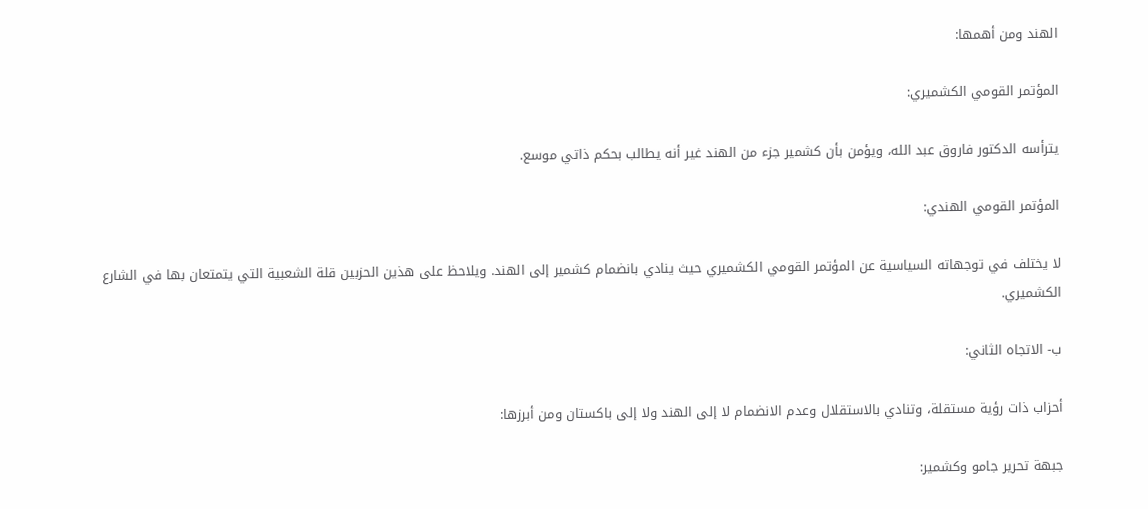الهند ومن أهمها:

المؤتمر القومي الكشميري:

يترأسه الدكتور فاروق عبد الله، ويؤمن بأن كشمير جزء من الهند غير أنه يطالب بحكم ذاتي موسع.

المؤتمر القومي الهندي:

لا يختلف في توجهاته السياسية عن المؤتمر القومي الكشميري حيث ينادي بانضمام كشمير إلى الهند. ويلاحظ على هذين الحزبين قلة الشعبية التي يتمتعان بها في الشارع الكشميري.

ب- الاتجاه الثاني:

أحزاب ذات رؤية مستقلة، وتنادي بالاستقلال وعدم الانضمام لا إلى الهند ولا إلى باكستان ومن أبرزها:

جبهة تحرير جامو وكشمير: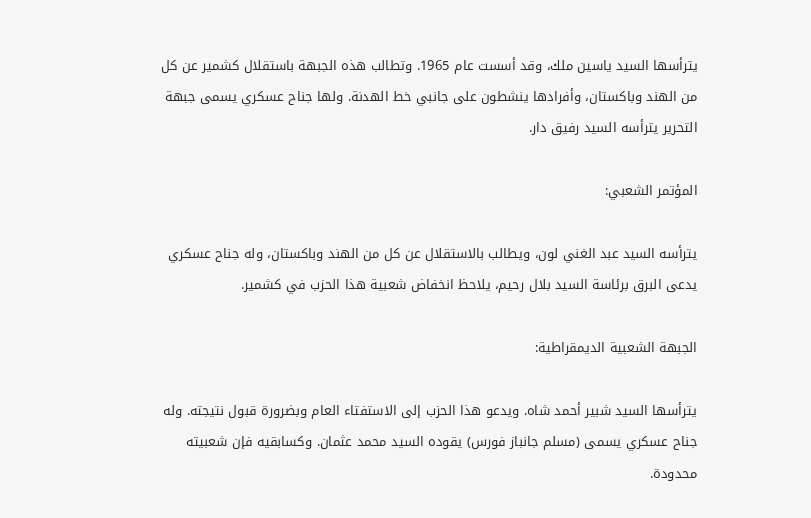يترأسها السيد ياسين ملك، وقد أسست عام 1965. وتطالب هذه الجبهة باستقلال كشمير عن كل من الهند وباكستان، وأفرادها ينشطون على جانبي خط الهدنة. ولها جناح عسكري يسمى جبهة التحرير يترأسه السيد رفيق دار.

المؤتمر الشعبي:

يترأسه السيد عبد الغني لون، ويطالب بالاستقلال عن كل من الهند وباكستان، وله جناح عسكري يدعى البرق برئاسة السيد بلال رحيم، يلاحظ انخفاض شعبية هذا الحزب في كشمير.

الجبهة الشعبية الديمقراطية:

يترأسها السيد شبير أحمد شاه. ويدعو هذا الحزب إلى الاستفتاء العام وبضرورة قبول نتيجته. وله جناح عسكري يسمى (مسلم جانباز فورس) يقوده السيد محمد عثمان. وكسابقيه فإن شعبيته محدودة.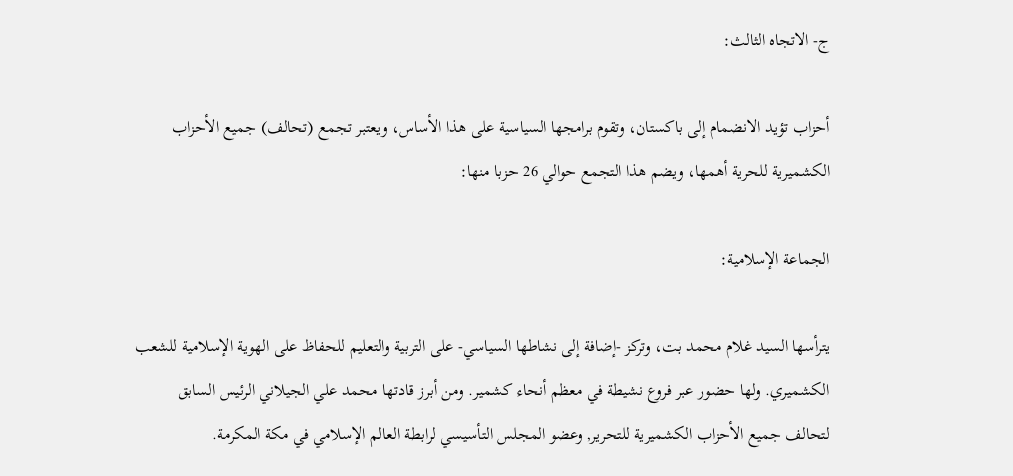ج- الاتجاه الثالث:

أحزاب تؤيد الانضمام إلى باكستان، وتقوم برامجها السياسية على هذا الأساس، ويعتبر تجمع (تحالف) جميع الأحزاب الكشميرية للحرية أهمها، ويضم هذا التجمع حوالي 26 حزبا منها:

الجماعة الإسلامية:

يترأسها السيد غلام محمد بت، وتركز -إضافة إلى نشاطها السياسي- على التربية والتعليم للحفاظ على الهوية الإسلامية للشعب الكشميري. ولها حضور عبر فروع نشيطة في معظم أنحاء كشمير. ومن أبرز قادتها محمد علي الجيلاني الرئيس السابق لتحالف جميع الأحزاب الكشميرية للتحرير, وعضو المجلس التأسيسي لرابطة العالم الإسلامي في مكة المكرمة.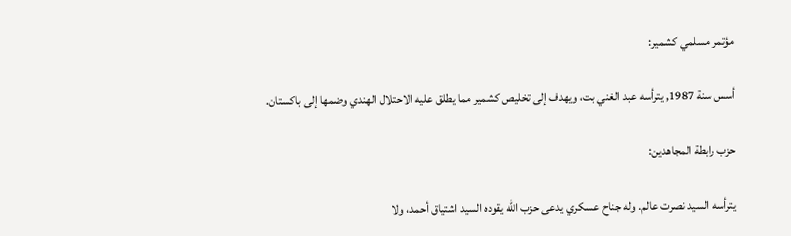مؤتمر مسلمي كشمير:

أسس سنة 1987, يترأسه عبد الغني بت، ويهدف إلى تخليص كشمير مما يطلق عليه الاحتلال الهندي وضمها إلى باكستان.

حزب رابطة المجاهدين:

يترأسه السيد نصرت عالم. وله جناح عسكري يدعى حزب الله يقوده السيد اشتياق أحمد، ولا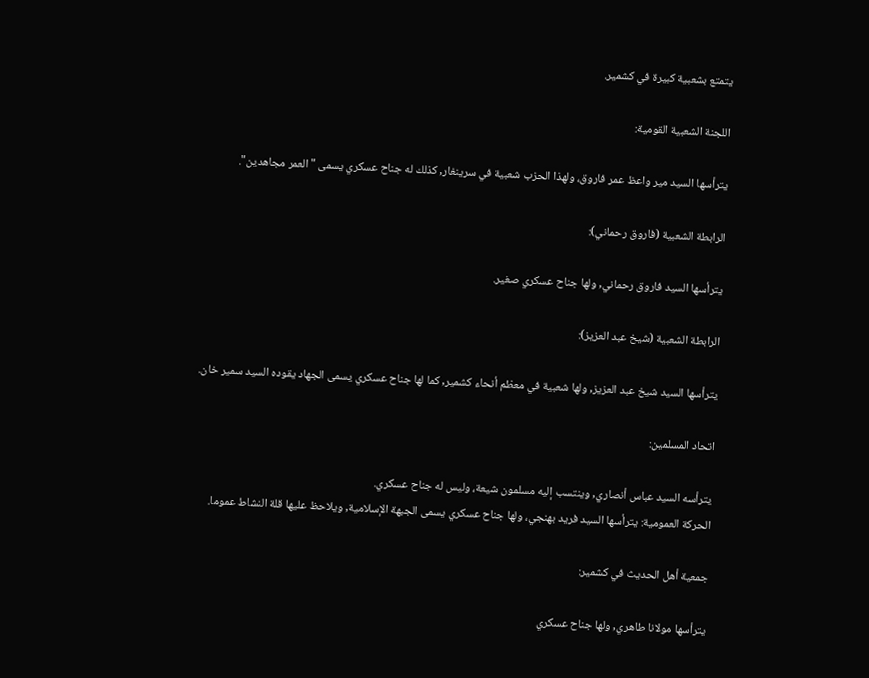يتمتع بشعبية كبيرة في كشمير.

اللجنة الشعبية القومية:

يترأسها السيد مير واعظ عمر فاروق، ولهذا الحزب شعبية في سرينغار, كذلك له جناح عسكري يسمى "العمر مجاهدين".

الرابطة الشعبية (فاروق رحماني):

يترأسها السيد فاروق رحماني, ولها جناح عسكري صغير.

الرابطة الشعبية (شيخ عبد العزيز):

يترأسها السيد شيخ عبد العزيز, ولها شعبية في معظم أنحاء كشمير, كما لها جناح عسكري يسمى الجهاد يقوده السيد سمير خان.

اتحاد المسلمين:

يترأسه السيد عباس أنصاري, وينتسب إليه مسلمون شيعة، وليس له جناح عسكري.
الحركة العمومية: يترأسها السيد فريد بهنجي، ولها جناح عسكري يسمى الجبهة الإسلامية, ويلاحظ عليها قلة النشاط عموما.

جمعية أهل الحديث في كشمير:

يترأسها مولانا طاهري, ولها جناح عسكري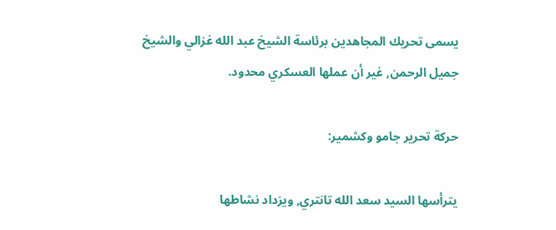يسمى تحريك المجاهدين برئاسة الشيخ عبد الله غزالي والشيخ جميل الرحمن, غير أن عملها العسكري محدود.

حركة تحرير جامو وكشمير:

يترأسها السيد سعد الله تانتري, ويزداد نشاطها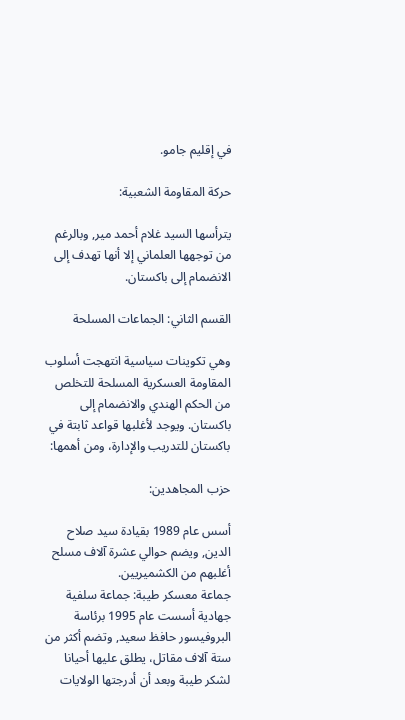في إقليم جامو.

حركة المقاومة الشعبية:

يترأسها السيد غلام أحمد مير, وبالرغم من توجهها العلماني إلا أنها تهدف إلى الانضمام إلى باكستان.

القسم الثاني: الجماعات المسلحة

وهي تكوينات سياسية انتهجت أسلوب المقاومة العسكرية المسلحة للتخلص من الحكم الهندي والانضمام إلى باكستان. ويوجد لأغلبها قواعد ثابتة في باكستان للتدريب والإدارة، ومن أهمها:

حزب المجاهدين:

أسس عام 1989 بقيادة سيد صلاح الدين, ويضم حوالي عشرة آلاف مسلح أغلبهم من الكشميريين.
جماعة معسكر طيبة: جماعة سلفية جهادية أسست عام 1995 برئاسة البروفيسور حافظ سعيد, وتضم أكثر من ستة آلاف مقاتل، يطلق عليها أحيانا لشكر طيبة وبعد أن أدرجتها الولايات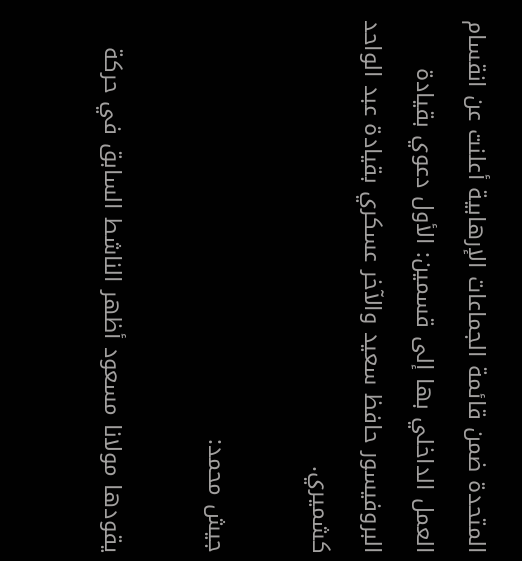المتحدة ضمن قائمة الجماعات الإرهابية أعلنت عن انقسام العمل الداخلي بها إلى قسمين: الأول دعوي بقيادة البروفيسور حافظ سعيد والآخر عسكري بقيادة عبد الواحد كشميري.

جيش محمد:

يقودها مولانا مسعود أظهر الناشط السابق في حركة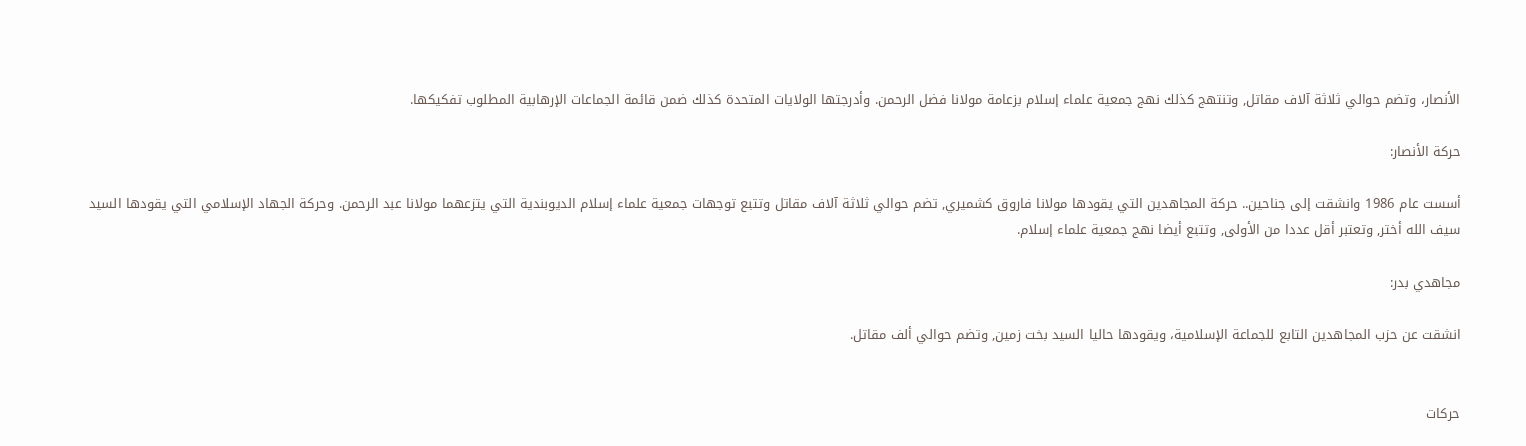الأنصار، وتضم حوالي ثلاثة آلاف مقاتل, وتنتهج كذلك نهج جمعية علماء إسلام بزعامة مولانا فضل الرحمن. وأدرجتها الولايات المتحدة كذلك ضمن قائمة الجماعات الإرهابية المطلوب تفكيكها.

حركة الأنصار:

أسست عام 1986 وانشقت إلى جناحين.. حركة المجاهدين التي يقودها مولانا فاروق كشميري, تضم حوالي ثلاثة آلاف مقاتل وتتبع توجهات جمعية علماء إسلام الديوبندية التي يتزعهما مولانا عبد الرحمن. وحركة الجهاد الإسلامي التي يقودها السيد سيف الله أختر, وتعتبر أقل عددا من الأولى, وتتبع أيضا نهج جمعية علماء إسلام.

مجاهدي بدر:

انشقت عن حزب المجاهدين التابع للجماعة الإسلامية، ويقودها حاليا السيد بخت زمين, وتضم حوالي ألف مقاتل.


حركات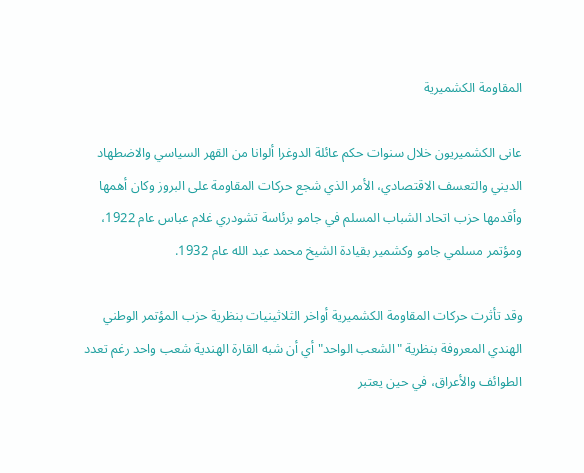المقاومة الكشميرية

عانى الكشميريون خلال سنوات حكم عائلة الدوغرا ألوانا من القهر السياسي والاضطهاد الديني والتعسف الاقتصادي، الأمر الذي شجع حركات المقاومة على البروز وكان أهمها وأقدمها حزب اتحاد الشباب المسلم في جامو برئاسة تشودري غلام عباس عام 1922، ومؤتمر مسلمي جامو وكشمير بقيادة الشيخ محمد عبد الله عام 1932.

وقد تأثرت حركات المقاومة الكشميرية أواخر الثلاثينيات بنظرية حزب المؤتمر الوطني الهندي المعروفة بنظرية "الشعب الواحد" أي أن شبه القارة الهندية شعب واحد رغم تعدد الطوائف والأعراق، في حين يعتبر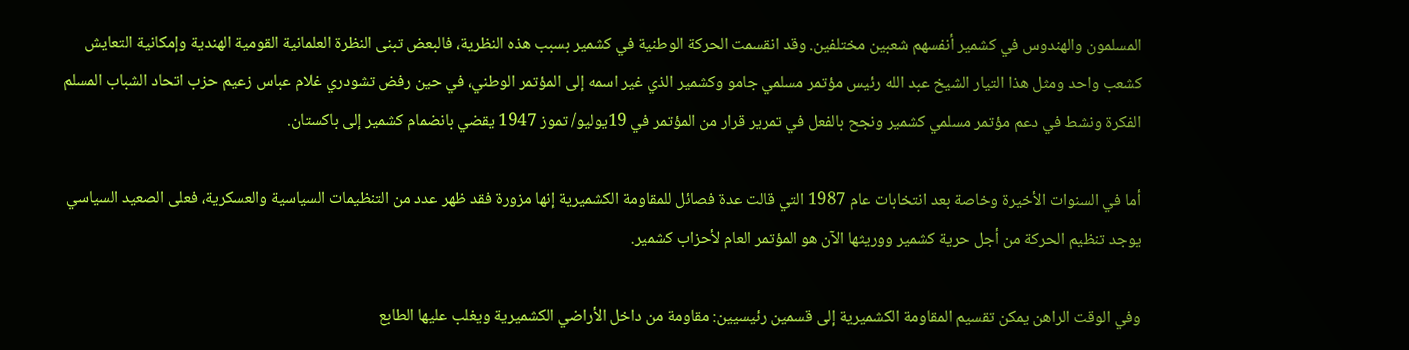المسلمون والهندوس في كشمير أنفسهم شعبين مختلفين. وقد انقسمت الحركة الوطنية في كشمير بسبب هذه النظرية، فالبعض تبنى النظرة العلمانية القومية الهندية وإمكانية التعايش كشعب واحد ومثل هذا التيار الشيخ عبد الله رئيس مؤتمر مسلمي جامو وكشمير الذي غير اسمه إلى المؤتمر الوطني، في حين رفض تشودري غلام عباس زعيم حزب اتحاد الشباب المسلم الفكرة ونشط في دعم مؤتمر مسلمي كشمير ونجح بالفعل في تمرير قرار من المؤتمر في 19يوليو/ تموز 1947 يقضي بانضمام كشمير إلى باكستان.

أما في السنوات الأخيرة وخاصة بعد انتخابات عام 1987 التي قالت عدة فصائل للمقاومة الكشميرية إنها مزورة فقد ظهر عدد من التنظيمات السياسية والعسكرية، فعلى الصعيد السياسي يوجد تنظيم الحركة من أجل حرية كشمير ووريثها الآن هو المؤتمر العام لأحزاب كشمير.

وفي الوقت الراهن يمكن تقسيم المقاومة الكشميرية إلى قسمين رئيسيين: مقاومة من داخل الأراضي الكشميرية ويغلب عليها الطابع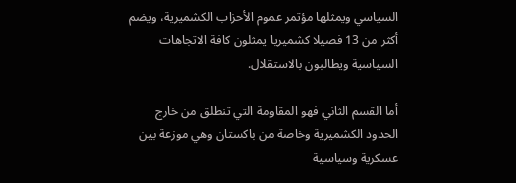السياسي ويمثلها مؤتمر عموم الأحزاب الكشميرية، ويضم أكثر من 13 فصيلا كشميريا يمثلون كافة الاتجاهات السياسية ويطالبون بالاستقلال.

أما القسم الثاني فهو المقاومة التي تنطلق من خارج الحدود الكشميرية وخاصة من باكستان وهي موزعة بين عسكرية وسياسية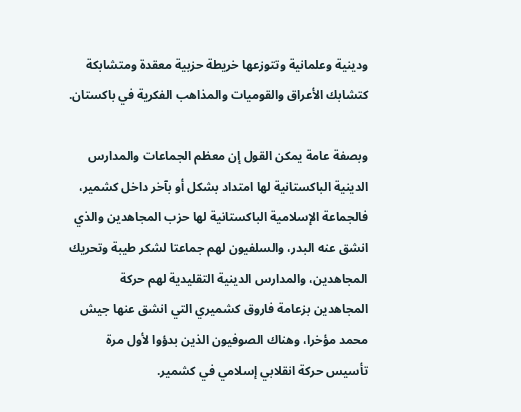ودينية وعلمانية وتتوزعها خريطة حزبية معقدة ومتشابكة كتشابك الأعراق والقوميات والمذاهب الفكرية في باكستان.

وبصفة عامة يمكن القول إن معظم الجماعات والمدارس الدينية الباكستانية لها امتداد بشكل أو بآخر داخل كشمير، فالجماعة الإسلامية الباكستانية لها حزب المجاهدين والذي انشق عنه البدر، والسلفيون لهم جماعتا لشكر طيبة وتحريك المجاهدين، والمدارس الدينية التقليدية لهم حركة المجاهدين بزعامة فاروق كشميري التي انشق عنها جيش محمد مؤخرا، وهناك الصوفيون الذين بدؤوا لأول مرة تأسيس حركة انقلابي إسلامي في كشمير.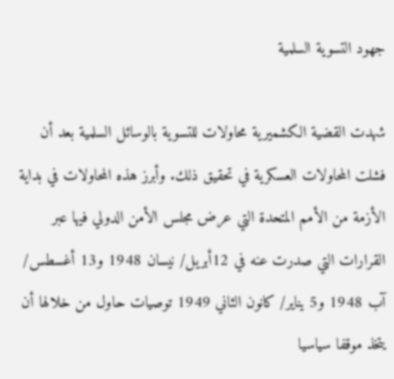جهود التسوية السلمية

شهدت القضية الكشميرية محاولات للتسوية بالوسائل السلمية بعد أن فشلت المحاولات العسكرية في تحقيق ذلك. وأبرز هذه المحاولات في بداية الأزمة من الأمم المتحدة التي عرض مجلس الأمن الدولي فيها عبر القرارات التي صدرت عنه في 12أبريل/ نيسان 1948 و13 أغسطس/ آب 1948 و5 يناير/ كانون الثاني 1949 توصيات حاول من خلالها أن يتخذ موقفا سياسيا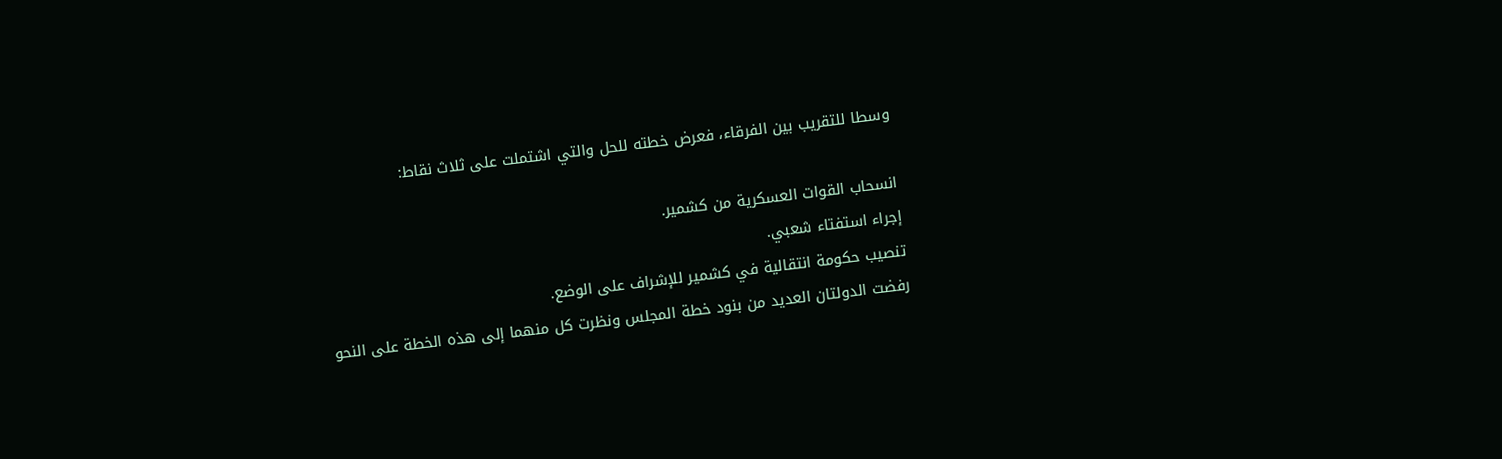وسطا للتقريب بين الفرقاء، فعرض خطته للحل والتي اشتملت على ثلاث نقاط:

انسحاب القوات العسكرية من كشمير.
إجراء استفتاء شعبي.
تنصيب حكومة انتقالية في كشمير للإشراف على الوضع.
رفضت الدولتان العديد من بنود خطة المجلس ونظرت كل منهما إلى هذه الخطة على النحو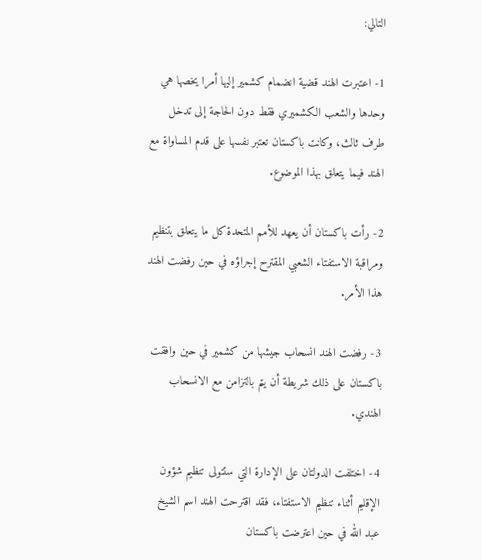التالي:

1- اعتبرت الهند قضية انضمام كشمير إليها أمرا يخصها هي وحدها والشعب الكشميري فقط دون الحاجة إلى تدخل طرف ثالث، وكانت باكستان تعتبر نفسها على قدم المساواة مع الهند فيما يتعلق بهذا الموضوع.

2- رأت باكستان أن يعهد للأمم المتحدة كل ما يتعلق بتنظيم ومراقبة الاستفتاء الشعبي المقترح إجراؤه في حين رفضت الهند هذا الأمر.

3- رفضت الهند انسحاب جيشها من كشمير في حين وافقت باكستان على ذلك شريطة أن يتم بالتزامن مع الانسحاب الهندي.

4- اختلفت الدولتان على الإدارة التي ستتولى تنظيم شؤون الإقليم أثناء تنظيم الاستفتاء، فقد اقترحت الهند اسم الشيخ عبد الله في حين اعترضت باكستان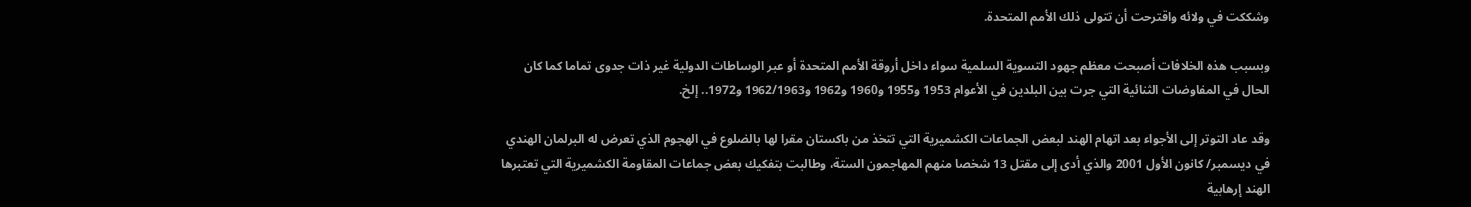وشككت في ولائه واقترحت أن تتولى ذلك الأمم المتحدة.

وبسبب هذه الخلافات أصبحت معظم جهود التسوية السلمية سواء داخل أروقة الأمم المتحدة أو عبر الوساطات الدولية غير ذات جدوى تماما كما كان الحال في المفاوضات الثنائية التي جرت بين البلدين في الأعوام 1953 و1955 و1960 و1962 و1962/1963 و1972.. إلخ.

وقد عاد التوتر إلى الأجواء بعد اتهام الهند لبعض الجماعات الكشميرية التي تتخذ من باكستان مقرا لها بالضلوع في الهجوم الذي تعرض له البرلمان الهندي في ديسمبر/ كانون الأول 2001 والذي أدى إلى مقتل 13 شخصا منهم المهاجمون الستة، وطالبت بتفكيك بعض جماعات المقاومة الكشميرية التي تعتبرها الهند إرهابية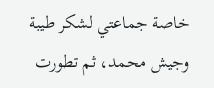خاصة جماعتي لشكر طيبة وجيش محمد، ثم تطورت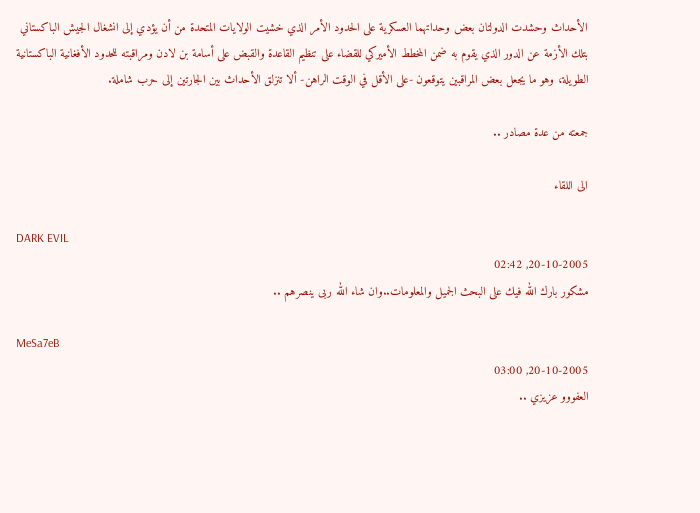الأحداث وحشدت الدولتان بعض وحداتهما العسكرية على الحدود الأمر الذي خشيت الولايات المتحدة من أن يؤدي إلى انشغال الجيش الباكستاني بتلك الأزمة عن الدور الذي يقوم به ضمن المخطط الأميركي للقضاء على تنظيم القاعدة والقبض على أسامة بن لادن ومراقبته للحدود الأفغانية الباكستانية الطويلة، وهو ما يجعل بعض المراقبين يتوقعون -على الأقل في الوقت الراهن- ألا تنزلق الأحداث بين الجارتين إلى حرب شاملة.

جمعته من عدة مصادر ..

الى اللقاء

DARK EVIL
20-10-2005, 02:42
مشكور بارك الله فيك على البحث الجميل والمعلومات..وان شاء الله ربى ينصرهم ..

MeSa7eB
20-10-2005, 03:00
العفووو عزيزي ..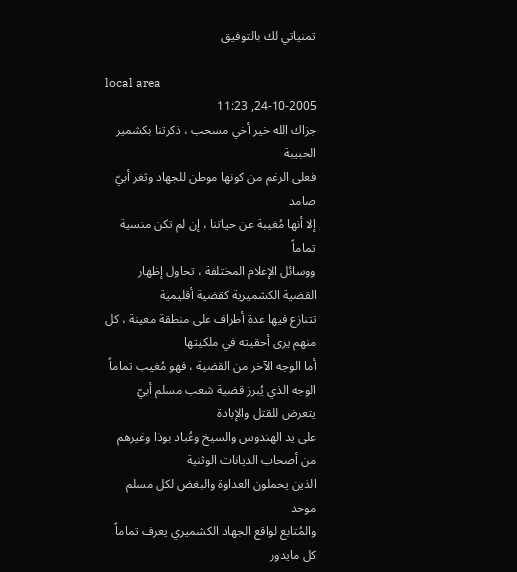تمنياتي لك بالتوفيق

local area
24-10-2005, 11:23
جزاك الله خير أخي مسحب ، ذكرتنا بكشمير الحبيبة
فعلى الرغم من كونها موطن للجهاد وثغر أبيّ صامد
إلا أنها مُغيبة عن حياتنا ، إن لم تكن منسية تماماً
ووسائل الإعلام المختلفة ، تحاول إظهار القضية الكشميرية كقضية أقليمية
تتنازع فيها عدة أطراف على منطقة معينة ، كل منهم يرى أحقيته في ملكيتها
أما الوجه الآخر من القضية ، فهو مُغيب تماماً
الوجه الذي يُبرز قضية شعب مسلم أبيّ يتعرض للقتل والإبادة
على يد الهندوس والسيخ وعُباد بوذا وغيرهم من أصحاب الديانات الوثنية
الذين يحملون العداوة والبغض لكل مسلم موحد
والمُتابع لواقع الجهاد الكشميري يعرف تماماً كل مايدور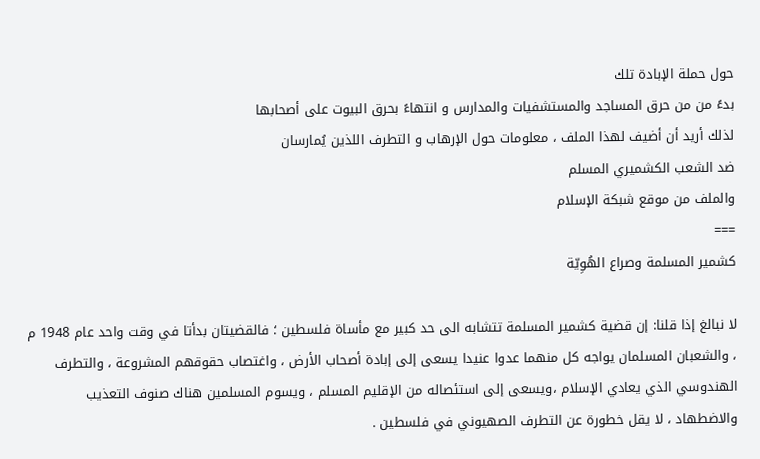حول حملة الإبادة تلك
بدءً من من حرق المساجد والمستشفيات والمدارس و انتهاءً بحرق البيوت على أصحابها
لذلك أريد أن أضيف لهذا الملف ، معلومات حول الإرهاب و التطرف اللذين يُمارسان
ضد الشعب الكشميري المسلم
والملف من موقع شبكة الإسلام
===
كشمير المسلمة وصراع الهُوِيّة

لا نبالغ إذا قلنا: إن قضية كشمير المسلمة تتشابه الى حد كبير مع مأساة فلسطين ؛ فالقضيتان بدأتا في وقت واحد عام 1948 م ، والشعبان المسلمان يواجه كل منهما عدوا عنيدا يسعى إلى إبادة أصحاب الأرض ، واغتصاب حقوقهم المشروعة ، والتطرف الهندوسي الذي يعادي الإسلام ،ويسعى إلى استئصاله من الإقليم المسلم ، ويسوم المسلمين هناك صنوف التعذيب والاضطهاد ، لا يقل خطورة عن التطرف الصهيوني في فلسطين .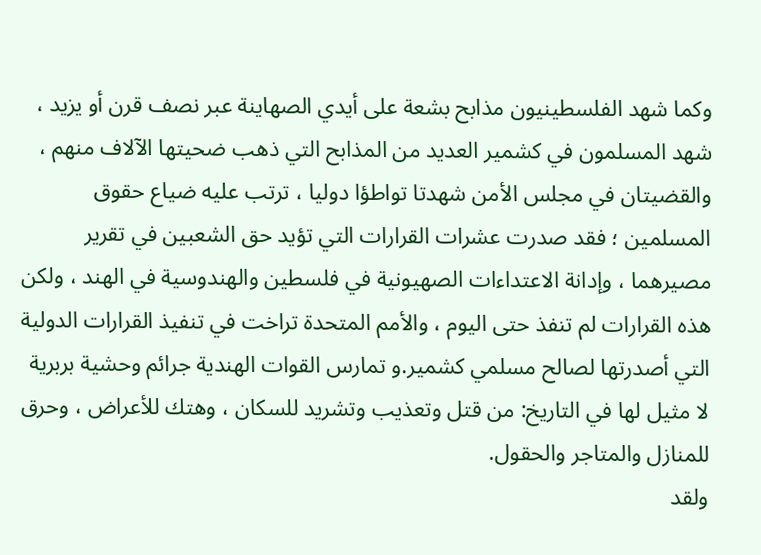وكما شهد الفلسطينيون مذابح بشعة على أيدي الصهاينة عبر نصف قرن أو يزيد ، شهد المسلمون في كشمير العديد من المذابح التي ذهب ضحيتها الآلاف منهم ، والقضيتان في مجلس الأمن شهدتا تواطؤا دوليا ، ترتب عليه ضياع حقوق المسلمين ؛ فقد صدرت عشرات القرارات التي تؤيد حق الشعبين في تقرير مصيرهما ، وإدانة الاعتداءات الصهيونية في فلسطين والهندوسية في الهند ، ولكن هذه القرارات لم تنفذ حتى اليوم ، والأمم المتحدة تراخت في تنفيذ القرارات الدولية التي أصدرتها لصالح مسلمي كشمير.و تمارس القوات الهندية جرائم وحشية بربرية لا مثيل لها في التاريخ: من قتل وتعذيب وتشريد للسكان ، وهتك للأعراض ، وحرق للمنازل والمتاجر والحقول.
ولقد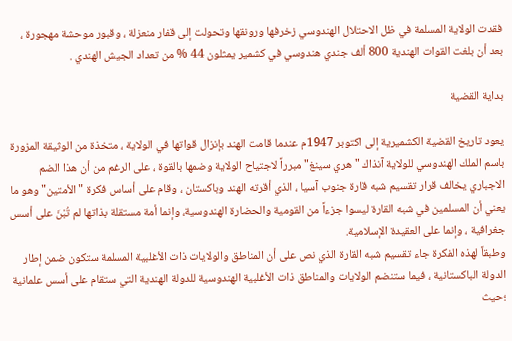فقدت الولاية المسلمة في ظل الاحتلال الهندوسي زخرفها ورونقها وتحولت إلى قفار منعزلة ، وقبور موحشة مهجورة ، بعد أن بلغت القوات الهندية 800 ألف جندي هندوسي في كشمير يمثلون 44 % من تعداد الجيش الهندي .

بداية القضية

يعود تاريخ القضية الكشميرية إلى اكتوبر 1947م عندما قامت الهند بإنزال قواتها في الولاية ، متخذة من الوثيقة المزورة باسم الملك الهندوسي للولاية آنذاك "هري سينغ" مبرراً لاجتياح الولاية وضمها بالقوة ، على الرغم من أن هذا الضم الاجباري يخالف قرار تقسيم شبه قارة جنوب آسيا ، الذي أقرته الهند وباكستان ، وقام على أساس فكرة "الأمتين" وهو ما يعني أن المسلمين في شبه القارة ليسوا جزءاً من القومية والحضارة الهندوسية، وإنما أمة مستقلة بذاتها لم تُبْنَ على أسس جغرافية ، وإنما على العقيدة الإسلامية.
وطبقاً لهذه الفكرة جاء تقسيم شبه القارة الذي نص على أن المناطق والولايات ذات الأغلبية المسلمة ستكون ضمن إطار الدولة الباكستانية ، فيما ستنضم الولايات والمناطق ذات الأغلبية الهندوسية للدولة الهندية التي ستقام على أسس علمانية ؛حيث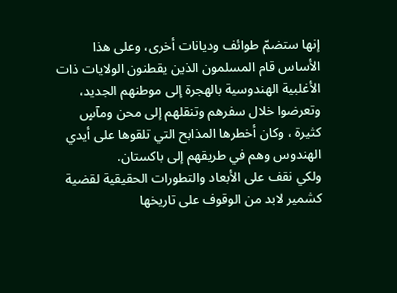إنها ستضمّ طوائف وديانات أخرى، وعلى هذا الأساس قام المسلمون الذين يقطنون الولايات ذات الأغلبية الهندوسية بالهجرة إلى موطنهم الجديد، وتعرضوا خلال سفرهم وتنقلهم إلى محن ومآسٍ كثيرة ، وكان أخطرها المذابح التي تلقوها على أيدي الهندوس وهم في طريقهم إلى باكستان.
ولكي نقف على الأبعاد والتطورات الحقيقية لقضية كشمير لابد من الوقوف على تاريخها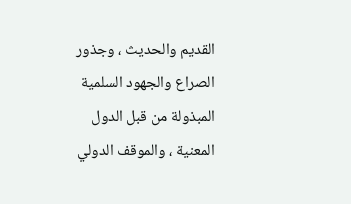القديم والحديث ، وجذور الصراع والجهود السلمية المبذولة من قبل الدول المعنية ، والموقف الدولي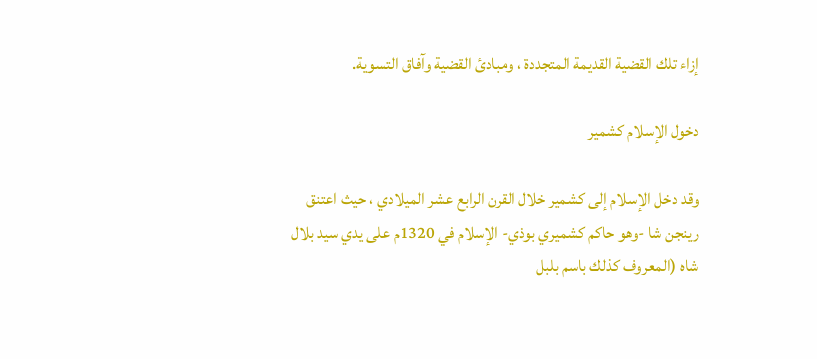إزاء تلك القضية القديمة المتجددة ، ومبادئ القضية وآفاق التسوية.

دخول الإسلام كشمير

وقد دخل الإسلام إلى كشمير خلال القرن الرابع عشر الميلادي ، حيث اعتنق رينجن شا -وهو حاكم كشميري بوذي- الإسلام في 1320م على يدي سيد بلال شاه (المعروف كذلك باسم بلبل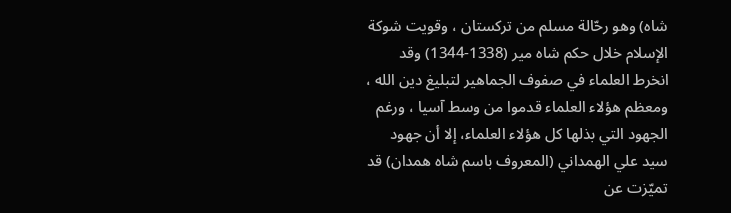شاه) وهو رحّالة مسلم من تركستان ، وقويت شوكة الإسلام خلال حكم شاه مير (1338-1344) وقد انخرط العلماء في صفوف الجماهير لتبليغ دين الله ، ومعظم هؤلاء العلماء قدموا من وسط آسيا ، ورغم الجهود التي بذلها كل هؤلاء العلماء، إلا أن جهود سيد علي الهمداني (المعروف باسم شاه همدان) قد تميّزت عن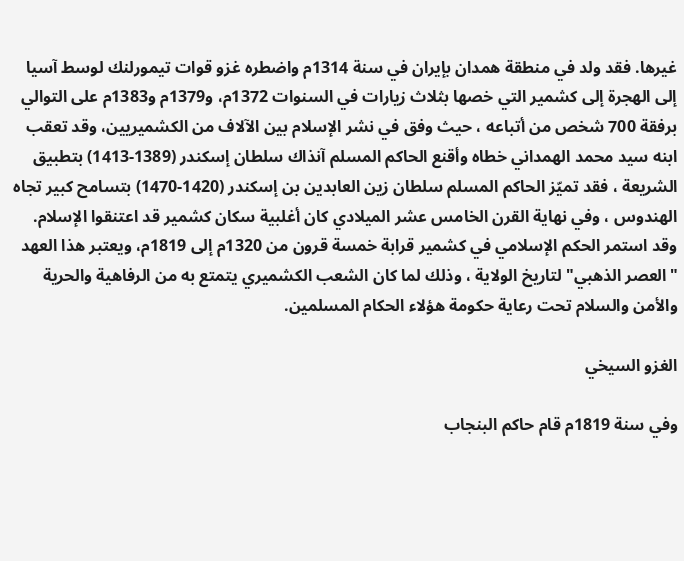غيرها. فقد ولد في منطقة همدان بإيران في سنة 1314م واضطره غزو قوات تيمورلنك لوسط آسيا إلى الهجرة إلى كشمير التي خصها بثلاث زيارات في السنوات 1372م، و1379م و1383م على التوالي برفقة 700 شخص من أتباعه ، حيث وفق في نشر الإسلام بين الآلاف من الكشميريين، وقد تعقب ابنه سيد محمد الهمداني خطاه وأقنع الحاكم المسلم آنذاك سلطان إسكندر (1389-1413) بتطبيق الشريعة ، فقد تميّز الحاكم المسلم سلطان زين العابدين بن إسكندر (1420-1470) بتسامح كبير تجاه الهندوس ، وفي نهاية القرن الخامس عشر الميلادي كان أغلبية سكان كشمير قد اعتنقوا الإسلام.
وقد استمر الحكم الإسلامي في كشمير قرابة خمسة قرون من 1320م إلى 1819م، ويعتبر هذا العهد "العصر الذهبي" لتاريخ الولاية ، وذلك لما كان الشعب الكشميري يتمتع به من الرفاهية والحرية والأمن والسلام تحت رعاية حكومة هؤلاء الحكام المسلمين.

الغزو السيخي

وفي سنة 1819م قام حاكم البنجاب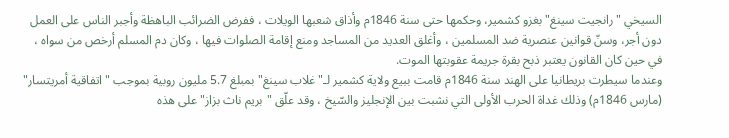السيخي "رانجيت سينغ" بغزو كشمير، وحكمها حتى سنة 1846م وأذاق شعبها الويلات ، ففرض الضرائب الباهظة وأجبر الناس على العمل دون أجر، وسنّ قوانين عنصرية ضد المسلمين ، وأغلق العديد من المساجد ومنع إقامة الصلوات فيها ، وكان دم المسلم أرخص من سواه ، في حين كان القانون يعتبر ذبح بقرة جريمة عقوبتها الموت.
وعندما سيطرت بريطانيا على الهند سنة 1846م قامت ببيع ولاية كشمير لـ"غلاب سينغ" بمبلغ 5.7 مليون روبية بموجب "اتفاقية أمريتسار" (مارس 1846م) وذلك غداة الحرب الأولى التي نشبت بين الإنجليز والسّيخ ، وقد علّق "بريم ناث بزاز" على هذه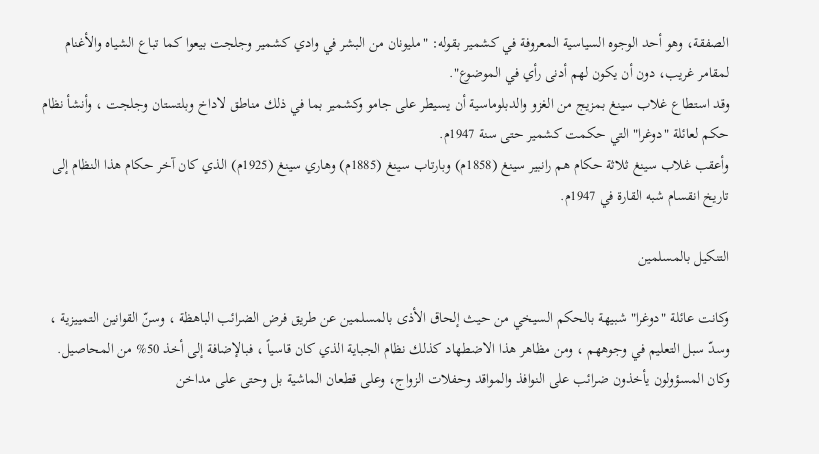الصفقة، وهو أحد الوجوه السياسية المعروفة في كشمير بقوله: "مليونان من البشر في وادي كشمير وجلجت بيعوا كما تباع الشياه والأغنام لمقامر غريب، دون أن يكون لهم أدنى رأي في الموضوع".
وقد استطاع غلاب سينغ بمزيج من الغزو والدبلوماسية أن يسيطر على جامو وكشمير بما في ذلك مناطق لاداخ وبلتستان وجلجت ، وأنشأ نظام حكم لعائلة "دوغرا" التي حكمت كشمير حتى سنة 1947م.
وأعقب غلاب سينغ ثلاثة حكام هم رانبير سينغ (1858م) وبارتاب سينغ (1885م) وهاري سينغ (1925م) الذي كان آخر حكام هذا النظام إلى تاريخ انقسام شبه القارة في 1947م.

التنكيل بالمسلمين

وكانت عائلة "دوغرا" شبيهة بالحكم السيخي من حيث إلحاق الأذى بالمسلمين عن طريق فرض الضرائب الباهظة ، وسنّ القوانين التمييزية ، وسدّ سبل التعليم في وجوههم ، ومن مظاهر هذا الاضطهاد كذلك نظام الجباية الذي كان قاسياً ، فبالإضافة إلى أخذ 50% من المحاصيل.
وكان المسؤولون يأخذون ضرائب على النوافذ والمواقد وحفلات الزواج، وعلى قطعان الماشية بل وحتى على مداخن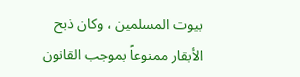بيوت المسلمين ، وكان ذبح الأبقار ممنوعاً بموجب القانون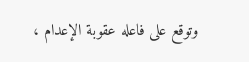وتوقع على فاعله عقوبة الإعدام ،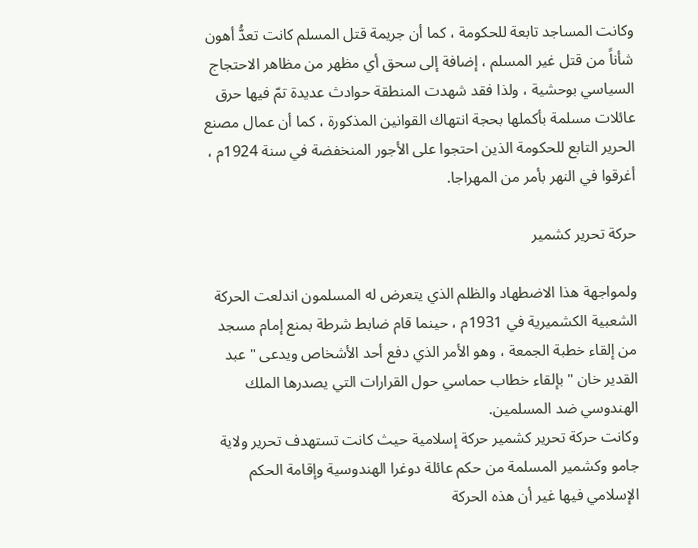وكانت المساجد تابعة للحكومة ، كما أن جريمة قتل المسلم كانت تعدُّ أهون شأناً من قتل غير المسلم ، إضافة إلى سحق أي مظهر من مظاهر الاحتجاج السياسي بوحشية ، ولذا فقد شهدت المنطقة حوادث عديدة تمّ فيها حرق عائلات مسلمة بأكملها بحجة انتهاك القوانين المذكورة ، كما أن عمال مصنع الحرير التابع للحكومة الذين احتجوا على الأجور المنخفضة في سنة 1924م ، أغرقوا في النهر بأمر من المهراجا.

حركة تحرير كشمير

ولمواجهة هذا الاضطهاد والظلم الذي يتعرض له المسلمون اندلعت الحركة الشعبية الكشميرية في 1931م ، حينما قام ضابط شرطة بمنع إمام مسجد من إلقاء خطبة الجمعة ، وهو الأمر الذي دفع أحد الأشخاص ويدعى " عبد القدير خان " بإلقاء خطاب حماسي حول القرارات التي يصدرها الملك الهندوسي ضد المسلمين.
وكانت حركة تحرير كشمير حركة إسلامية حيث كانت تستهدف تحرير ولاية جامو وكشمير المسلمة من حكم عائلة دوغرا الهندوسية وإقامة الحكم الإسلامي فيها غير أن هذه الحركة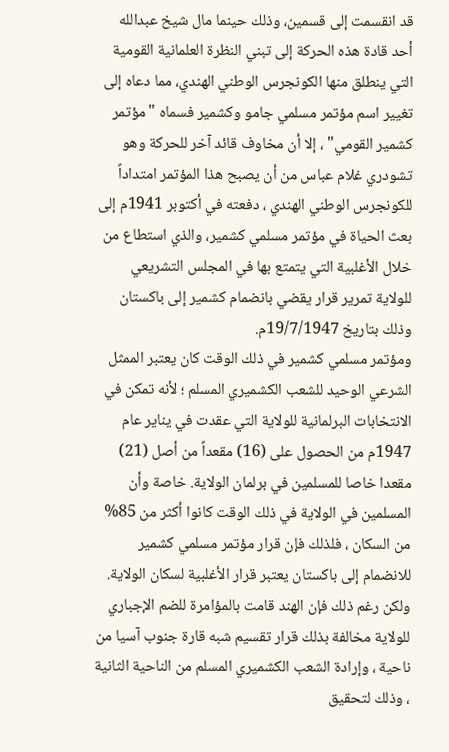قد انقسمت إلى قسمين، وذلك حينما مال شيخ عبدالله أحد قادة هذه الحركة إلى تبني النظرة العلمانية القومية التي ينطلق منها الكونجرس الوطني الهندي، مما دعاه إلى تغيير اسم مؤتمر مسلمي جامو وكشمير فسماه "مؤتمر كشمير القومي" ، إلا أن مخاوف قائد آخر للحركة وهو تشودري غلام عباس من أن يصبح هذا المؤتمر امتداداً للكونجرس الوطني الهندي ، دفعته في أكتوبر 1941م إلى بعث الحياة في مؤتمر مسلمي كشمير، والذي استطاع من خلال الأغلبية التي يتمتع بها في المجلس التشريعي للولاية تمرير قرار يقضي بانضمام كشمير إلى باكستان وذلك بتاريخ 19/7/1947م.
ومؤتمر مسلمي كشمير في ذلك الوقت كان يعتبر الممثل الشرعي الوحيد للشعب الكشميري المسلم ؛ لأنه تمكن في الانتخابات البرلمانية للولاية التي عقدت في يناير عام 1947م من الحصول على (16) مقعداً من أصل (21) مقعدا خاصا للمسلمين في برلمان الولاية. خاصة وأن المسلمين في الولاية في ذلك الوقت كانوا أكثر من 85% من السكان ، فلذلك فإن قرار مؤتمر مسلمي كشمير للانضمام إلى باكستان يعتبر قرار الأغلبية لسكان الولاية.
ولكن رغم ذلك فإن الهند قامت بالمؤامرة للضم الإجباري للولاية مخالفة بذلك قرار تقسيم شبه قارة جنوب آسيا من ناحية ، وإرادة الشعب الكشميري المسلم من الناحية الثانية ، وذلك لتحقيق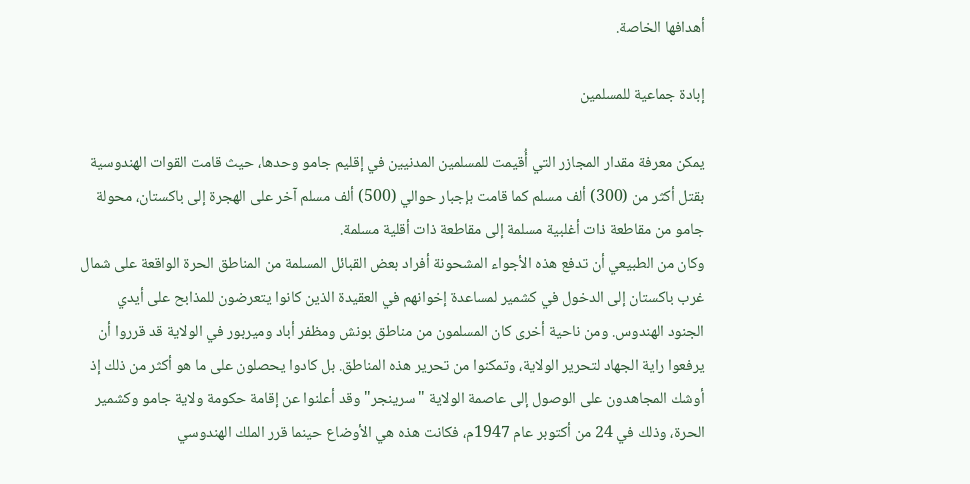أهدافها الخاصة.

إبادة جماعية للمسلمين

يمكن معرفة مقدار المجازر التي أُقيمت للمسلمين المدنيين في إقليم جامو وحدها، حيث قامت القوات الهندوسية بقتل أكثر من (300) ألف مسلم كما قامت بإجبار حوالي (500) ألف مسلم آخر على الهجرة إلى باكستان، محولة جامو من مقاطعة ذات أغلبية مسلمة إلى مقاطعة ذات أقلية مسلمة.
وكان من الطبيعي أن تدفع هذه الأجواء المشحونة أفراد بعض القبائل المسلمة من المناطق الحرة الواقعة على شمال غرب باكستان إلى الدخول في كشمير لمساعدة إخوانهم في العقيدة الذين كانوا يتعرضون للمذابح على أيدي الجنود الهندوس. ومن ناحية أخرى كان المسلمون من مناطق بونش ومظفر أباد وميربور في الولاية قد قرروا أن يرفعوا راية الجهاد لتحرير الولاية، وتمكنوا من تحرير هذه المناطق. بل كادوا يحصلون على ما هو أكثر من ذلك إذ أوشك المجاهدون على الوصول إلى عاصمة الولاية "سرينجر" وقد أعلنوا عن إقامة حكومة ولاية جامو وكشمير الحرة، وذلك في 24 من أكتوبر عام 1947م، فكانت هذه هي الأوضاع حينما قرر الملك الهندوسي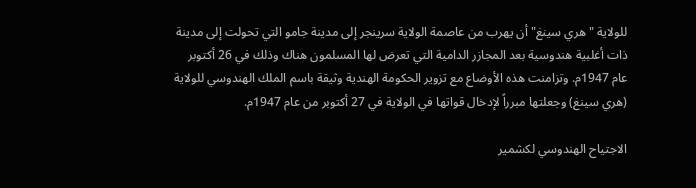للولاية "هري سينغ" أن يهرب من عاصمة الولاية سرينجر إلى مدينة جامو التي تحولت إلى مدينة ذات أغلبية هندوسية بعد المجازر الدامية التي تعرض لها المسلمون هناك وذلك في 26 أكتوبر عام 1947م. وتزامنت هذه الأوضاع مع تزوير الحكومة الهندية وثيقة باسم الملك الهندوسي للولاية (هري سينغ) وجعلتها مبرراً لإدخال قواتها في الولاية في 27 أكتوبر من عام 1947م.

الاجتياح الهندوسي لكشمير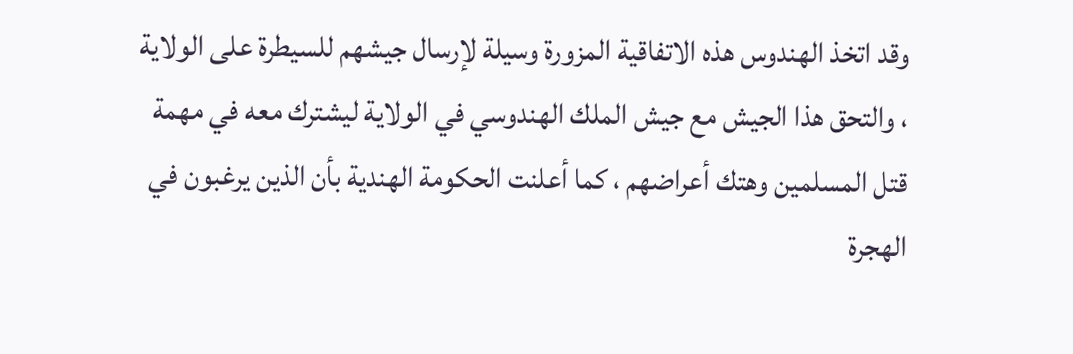وقد اتخذ الهندوس هذه الاتفاقية المزورة وسيلة لإرسال جيشهم للسيطرة على الولاية ، والتحق هذا الجيش مع جيش الملك الهندوسي في الولاية ليشترك معه في مهمة قتل المسلمين وهتك أعراضهم ، كما أعلنت الحكومة الهندية بأن الذين يرغبون في الهجرة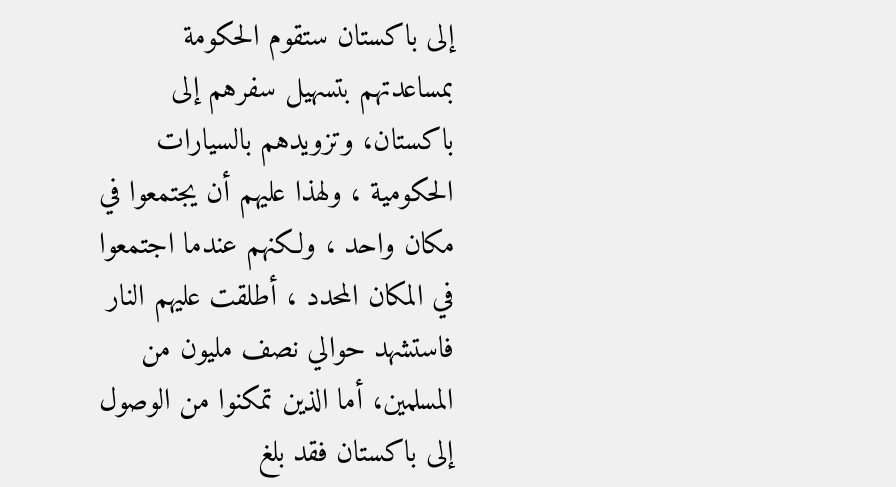إلى باكستان ستقوم الحكومة بمساعدتهم بتسهيل سفرهم إلى باكستان، وتزويدهم بالسيارات الحكومية ، ولهذا عليهم أن يجتمعوا في مكان واحد ، ولكنهم عندما اجتمعوا في المكان المحدد ، أطلقت عليهم النار فاستشهد حوالي نصف مليون من المسلمين، أما الذين تمكنوا من الوصول إلى باكستان فقد بلغ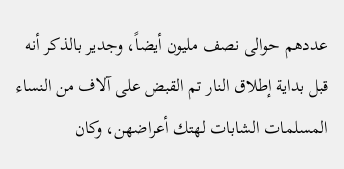عددهم حوالى نصف مليون أيضاً، وجدير بالذكر أنه قبل بداية إطلاق النار تم القبض على آلاف من النساء المسلمات الشابات لهتك أعراضهن، وكان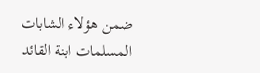ضمن هؤلاء الشابات المسلمات ابنة القائد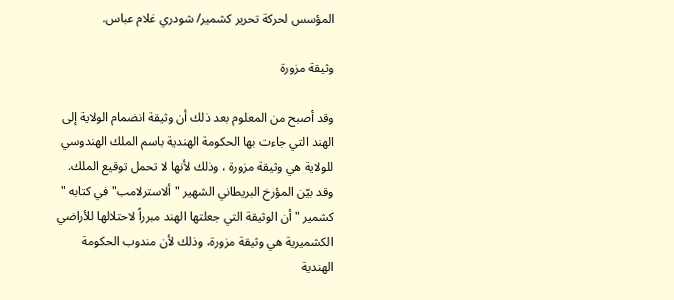المؤسس لحركة تحرير كشمير/ شودري غلام عباس.

وثيقة مزورة

وقد أصبح من المعلوم بعد ذلك أن وثيقة انضمام الولاية إلى الهند التي جاءت بها الحكومة الهندية باسم الملك الهندوسي للولاية هي وثيقة مزورة ، وذلك لأنها لا تحمل توقيع الملك.
وقد بيّن المؤرخ البريطاني الشهير "ألاسترلامب" في كتابه " كشمير " أن الوثيقة التي جعلتها الهند مبرراً لاحتلالها للأراضي الكشميرية هي وثيقة مزورة، وذلك لأن مندوب الحكومة الهندية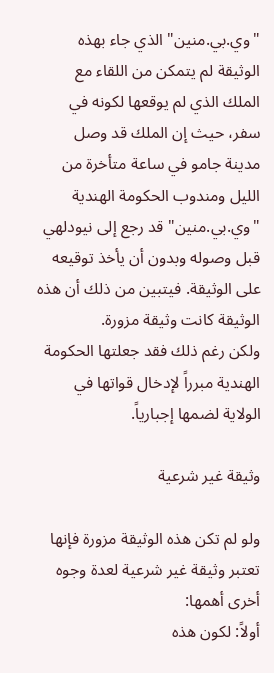"وي.بي.منين" الذي جاء بهذه الوثيقة لم يتمكن من اللقاء مع الملك الذي لم يوقعها لكونه في سفر، حيث إن الملك قد وصل مدينة جامو في ساعة متأخرة من الليل ومندوب الحكومة الهندية "وي.بي.منين" قد رجع إلى نيودلهي قبل وصوله وبدون أن يأخذ توقيعه على الوثيقة. فيتبين من ذلك أن هذه الوثيقة كانت وثيقة مزورة.
ولكن رغم ذلك فقد جعلتها الحكومة الهندية مبرراً لإدخال قواتها في الولاية لضمها إجبارياً.

وثيقة غير شرعية

ولو لم تكن هذه الوثيقة مزورة فإنها تعتبر وثيقة غير شرعية لعدة وجوه أخرى أهمها:
أولاً: لكون هذه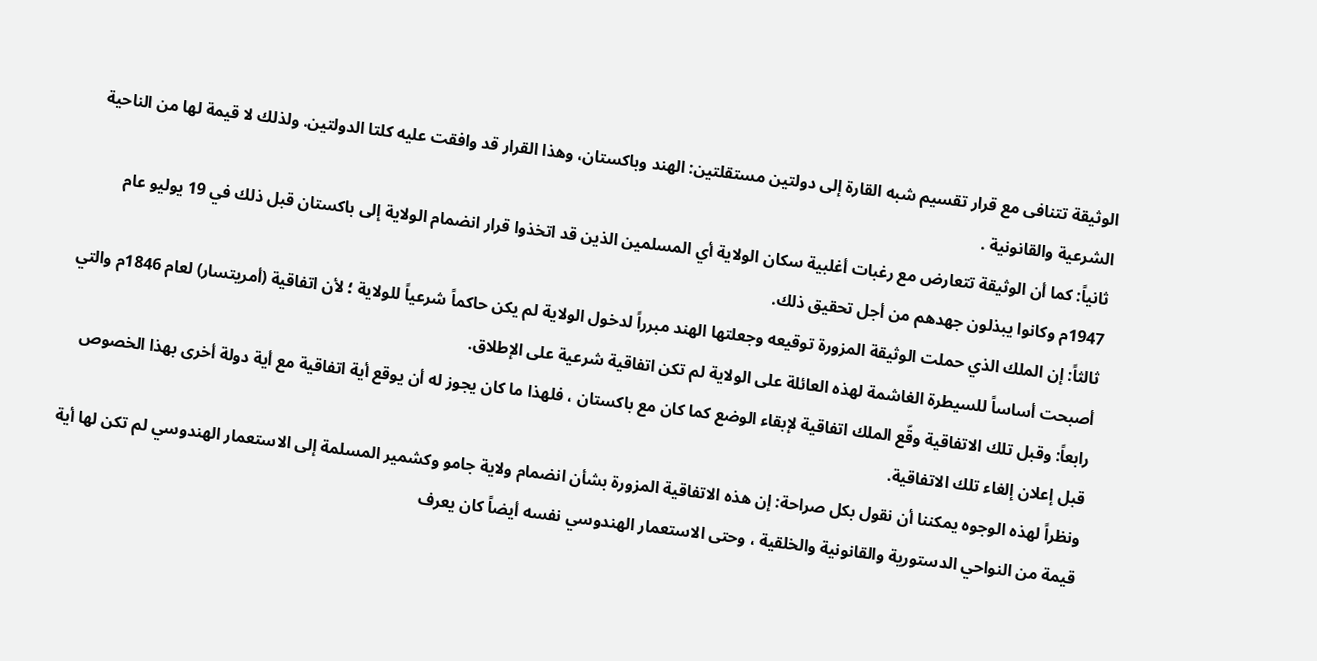الوثيقة تتنافى مع قرار تقسيم شبه القارة إلى دولتين مستقلتين: الهند وباكستان، وهذا القرار قد وافقت عليه كلتا الدولتين. ولذلك لا قيمة لها من الناحية الشرعية والقانونية .
ثانياً: كما أن الوثيقة تتعارض مع رغبات أغلبية سكان الولاية أي المسلمين الذين قد اتخذوا قرار انضمام الولاية إلى باكستان قبل ذلك في 19 يوليو عام 1947م وكانوا يبذلون جهدهم من أجل تحقيق ذلك.
ثالثاً: إن الملك الذي حملت الوثيقة المزورة توقيعه وجعلتها الهند مبرراً لدخول الولاية لم يكن حاكماً شرعياً للولاية ؛ لأن اتفاقية (أمريتسار) لعام 1846م والتي أصبحت أساساً للسيطرة الغاشمة لهذه العائلة على الولاية لم تكن اتفاقية شرعية على الإطلاق.
رابعاً: وقبل تلك الاتفاقية وقّع الملك اتفاقية لإبقاء الوضع كما كان مع باكستان ، فلهذا ما كان يجوز له أن يوقع أية اتفاقية مع أية دولة أخرى بهذا الخصوص قبل إعلان إلغاء تلك الاتفاقية.
ونظراً لهذه الوجوه يمكننا أن نقول بكل صراحة: إن هذه الاتفاقية المزورة بشأن انضمام ولاية جامو وكشمير المسلمة إلى الاستعمار الهندوسي لم تكن لها أية قيمة من النواحي الدستورية والقانونية والخلقية ، وحتى الاستعمار الهندوسي نفسه أيضاً كان يعرف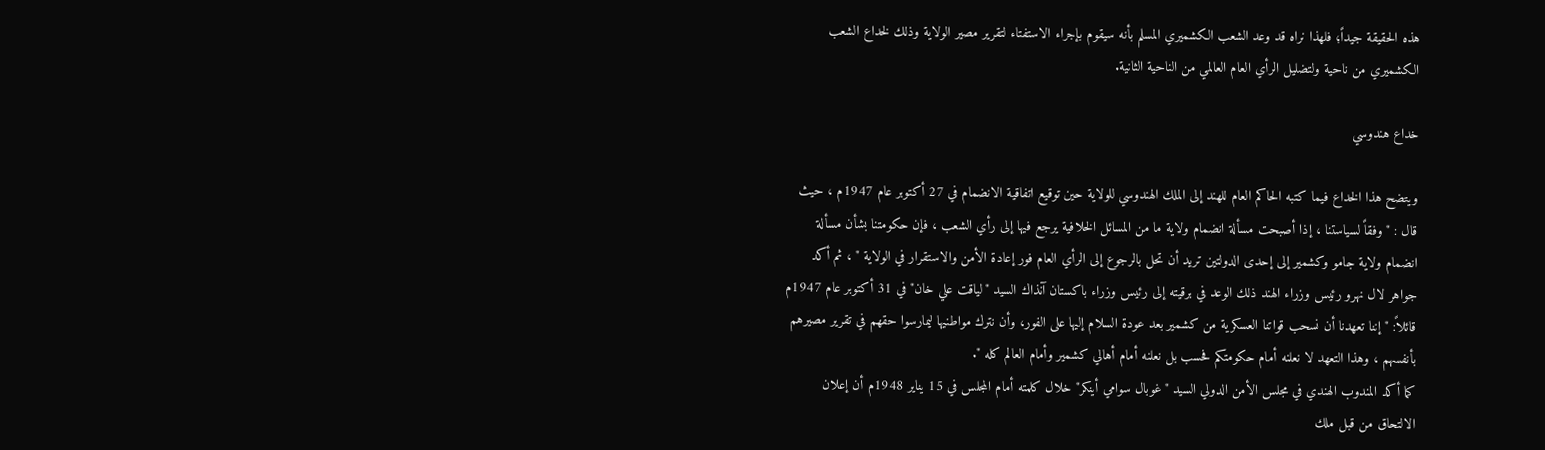هذه الحقيقة جيداً؛ فلهذا نراه قد وعد الشعب الكشميري المسلم بأنه سيقوم بإجراء الاستفتاء لتقرير مصير الولاية وذلك لخداع الشعب الكشميري من ناحية ولتضليل الرأي العام العالمي من الناحية الثانية.

خداع هندوسي

ويتضح هذا الخداع فيما كتبه الحاكم العام للهند إلى الملك الهندوسي للولاية حين توقيع اتفاقية الانضمام في 27 أكتوبر عام 1947م ، حيث قال : " وفقاً لسياستنا ، إذا أصبحت مسألة انضمام ولاية ما من المسائل الخلافية يرجع فيها إلى رأي الشعب ، فإن حكومتنا بشأن مسألة انضمام ولاية جامو وكشمير إلى إحدى الدولتين تريد أن تحل بالرجوع إلى الرأي العام فور إعادة الأمن والاستقرار في الولاية " ، ثم أكد جواهر لال نهرو رئيس وزراء الهند ذلك الوعد في برقيته إلى رئيس وزراء باكستان آنذاك السيد "لياقت علي خان" في 31 أكتوبر عام 1947م قائلاً: " إننا تعهدنا أن نسحب قواتنا العسكرية من كشمير بعد عودة السلام إليها على الفور، وأن نترك مواطنيها ليمارسوا حقهم في تقرير مصيرهم بأنفسهم ، وهذا التعهد لا نعلنه أمام حكومتكم فحسب بل نعلنه أمام أهالي كشمير وأمام العالم كله ".
كما أكد المندوب الهندي في مجلس الأمن الدولي السيد "غوبال سوامي أينكر" خلال كلمته أمام المجلس في 15 يناير 1948م أن إعلان الالتحاق من قبل ملك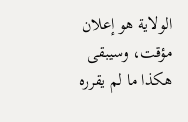الولاية هو إعلان مؤقت، وسيبقى هكذا ما لم يقرره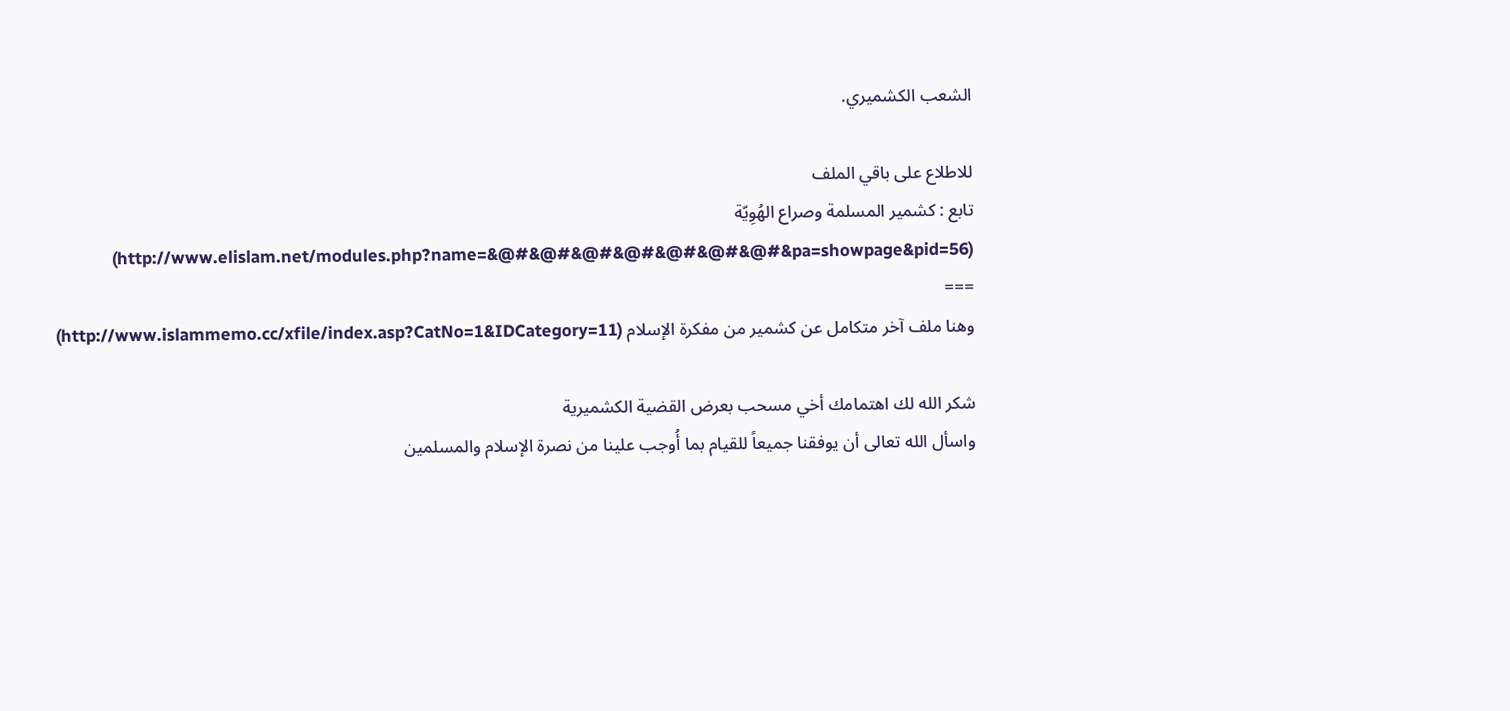الشعب الكشميري.

للاطلاع على باقي الملف
تابع : كشمير المسلمة وصراع الهُوِيّة (http://www.elislam.net/modules.php?name=&@#&@#&@#&@#&@#&@#&@#&pa=showpage&pid=56)
===
وهنا ملف آخر متكامل عن كشمير من مفكرة الإسلام (http://www.islammemo.cc/xfile/index.asp?CatNo=1&IDCategory=11)

شكر الله لك اهتمامك أخي مسحب بعرض القضية الكشميرية
واسأل الله تعالى أن يوفقنا جميعاً للقيام بما أُوجب علينا من نصرة الإسلام والمسلمين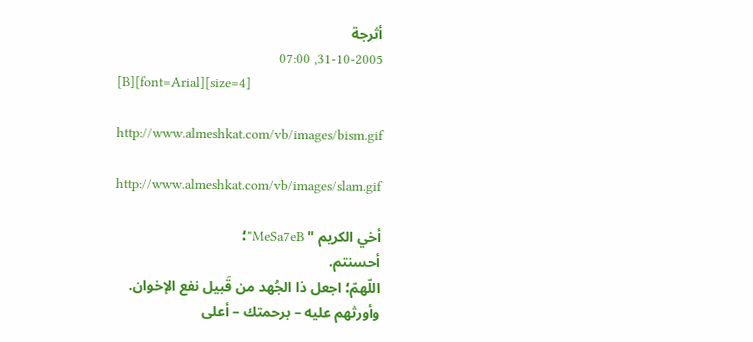أثرجة
31-10-2005, 07:00
[B][font=Arial][size=4]

http://www.almeshkat.com/vb/images/bism.gif

http://www.almeshkat.com/vb/images/slam.gif

أخي الكريم " MeSa7eB"؛
أحسنتم.
اللّهمّ؛ اجعل ذا الجُهد من قَبيل نفع الإخوان.
وأورثهم عليه – برحمتك – أعلى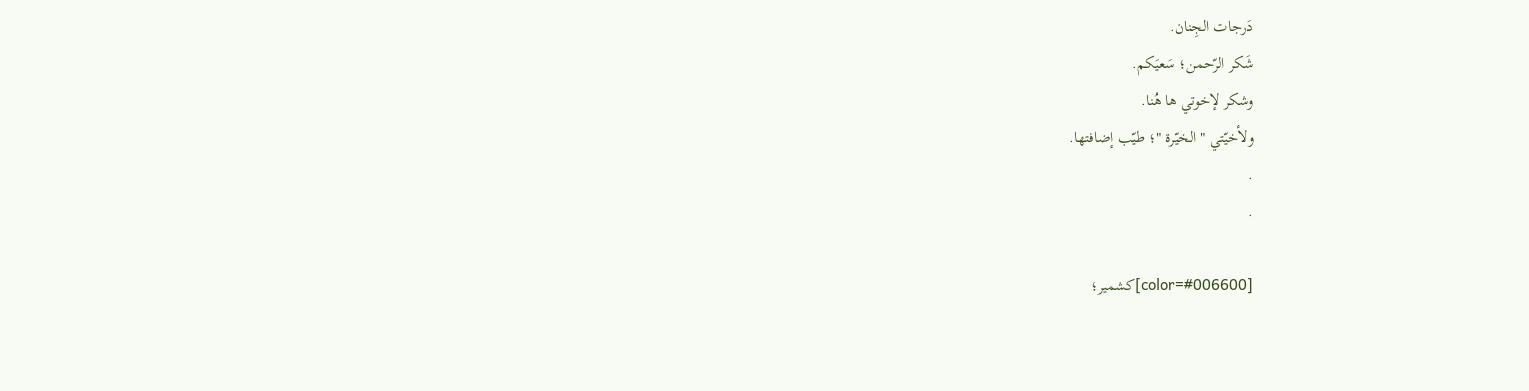دَرجات الجِنان.
شَكر الرّحمن؛ سَعيَكم.
وشكر لإخوتي ها هُنا.
ولأخيّتي " الخيّرة "؛ طيّب إضافتها.
.
.

[color=#006600]كشمير؛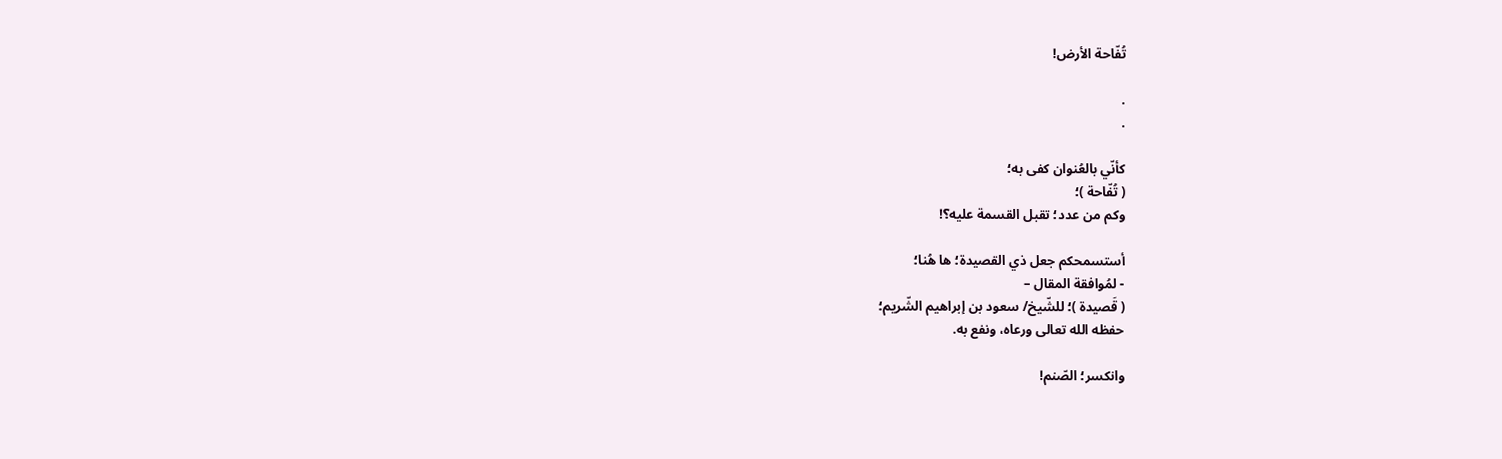تُفّاحة الأرض!

.
.

كأنّي بالعُنوان كفى به؛
( تُفّاحة )؛
وكم من عدد؛ تقبل القسمة عليه؟!

أستسمحكم جعل ذي القصيدة؛ ها هُنا؛
- لمُوافقة المقال –
( قَصيدة )؛ للشّيخ/ سعود بن إبراهيم الشّريم؛
حفظه الله تعالى ورعاه، ونفع به.

وانكسر؛ الصّنم!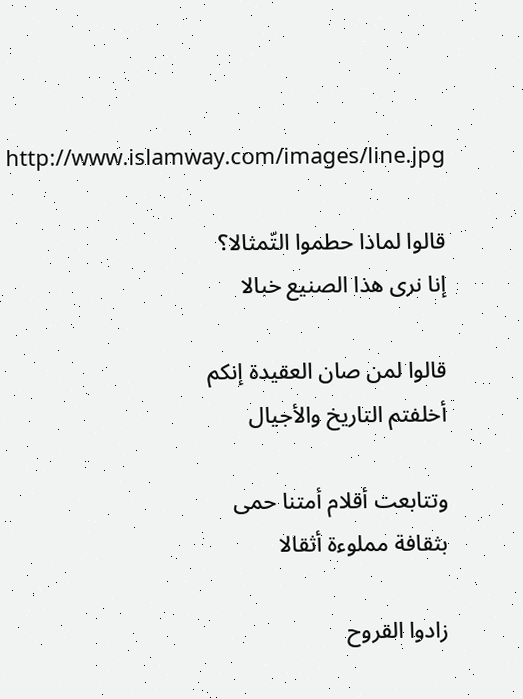http://www.islamway.com/images/line.jpg

قالوا لماذا حطموا التّمثالا؟
إنا نرى هذا الصنيع خبالا

قالوا لمن صان العقيدة إنكم
أخلفتم التاريخ والأجيال

وتتابعت أقلام أمتنا حمى
بثقافة مملوءة أثقالا

زادوا القروح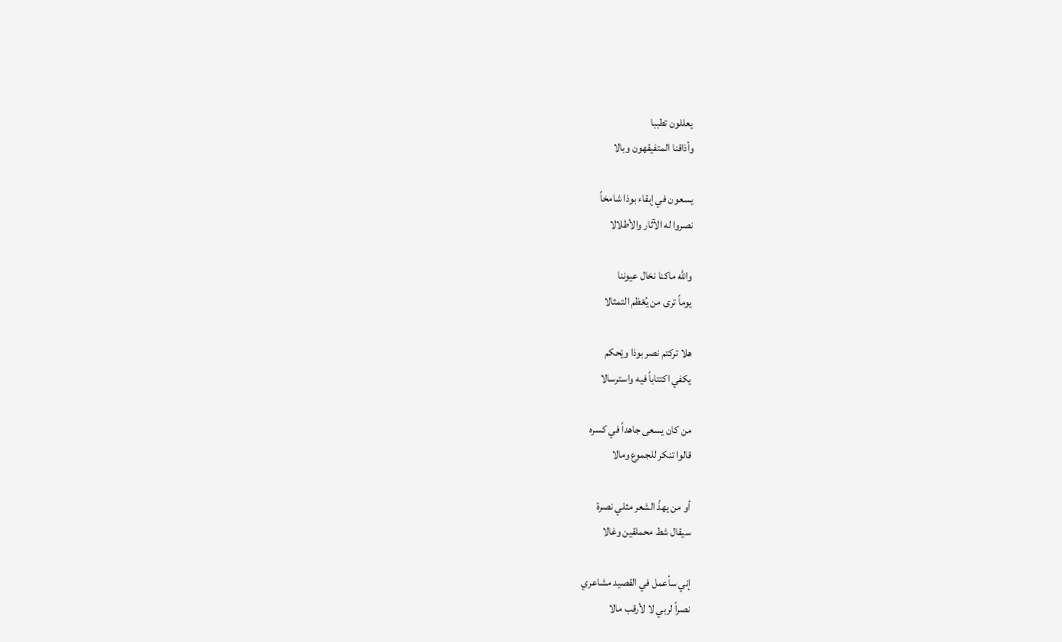يعللون تطببا
وأذاقنا المتفيقهون وبالا

يسعون في إبقاء بوذا شامخاً
نصروا له الآثار والأطلالا

والله ماكنا نخال عيوننا
يوماً ترى من يُعْظم التمثالا

هلا تركتم نصر بوذا ويْحكم
يكفي اكتتاباً فيه واسترسالا

من كان يسعى جاهداً في كسره
قالوا تنكر للجموع ومالا

أو من يهذّ الشعر مثلي نصرة
سيقال شط محملقين وغالا

إني سأعمل في القصيد مشاعري
نصراً لربي لا لأرقب مالا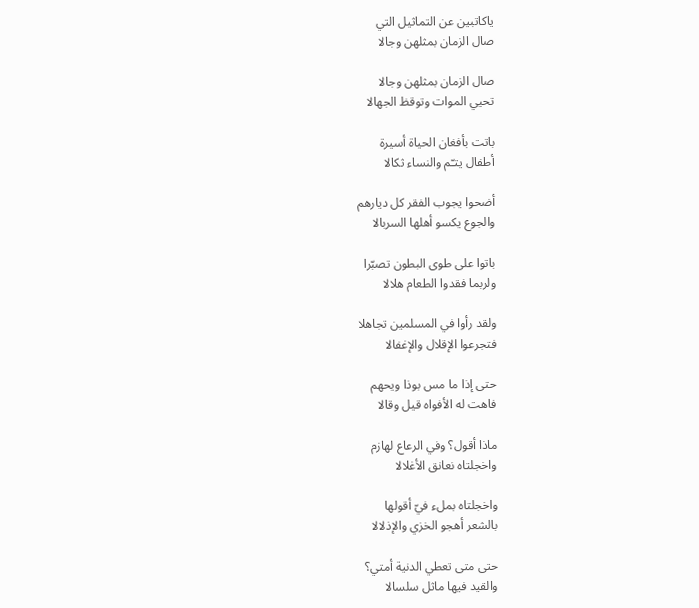ياكاتبين عن التماثيل التي
صال الزمان بمثلهن وجالا

صال الزمان بمثلهن وجالا
تحيي الموات وتوقظ الجهالا

باتت بأفغان الحياة أسيرة
أطفال يتـّم والنساء ثكالا

أضحوا يجوب الفقر كل ديارهم
والجوع يكسو أهلها السربالا

باتوا على طوى البطون تصبّرا
ولربما فقدوا الطعام هلالا

ولقد رأوا في المسلمين تجاهلا
فتجرعوا الإقلال والإغفالا

حتى إذا ما مس بوذا ويحهم
فاهت له الأفواه قيل وقالا

ماذا أقول؟ وفي الرعاع لهازم
واخجلتاه نعانق الأغلالا

واخجلتاه بملء فيّ أقولها
بالشعر أهجو الخزي والإذلالا

حتى متى تعطي الدنية أمتي؟
والقيد فيها ماثل سلسالا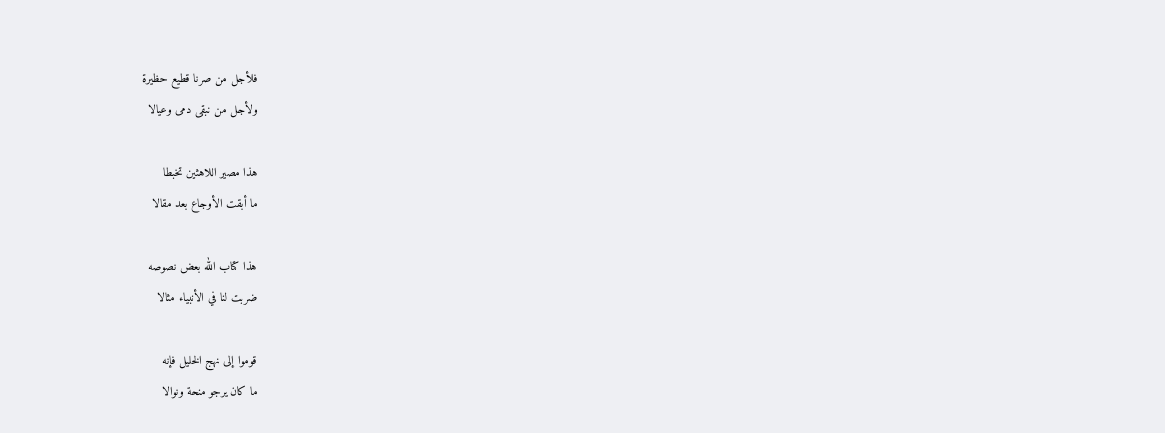فلأجل من صرنا قطيع حظيرة
ولأجل من نبقى دمى وعيالا

هذا مصير اللاهثين تخبطا
ما أبقت الأوجاع بعد مقالا

هذا كتاب الله بعض نصوصه
ضربت لنا في الأنبياء مثالا

قوموا إلى نهج الخليل فإنه
ما كان يرجو منحة ونوالا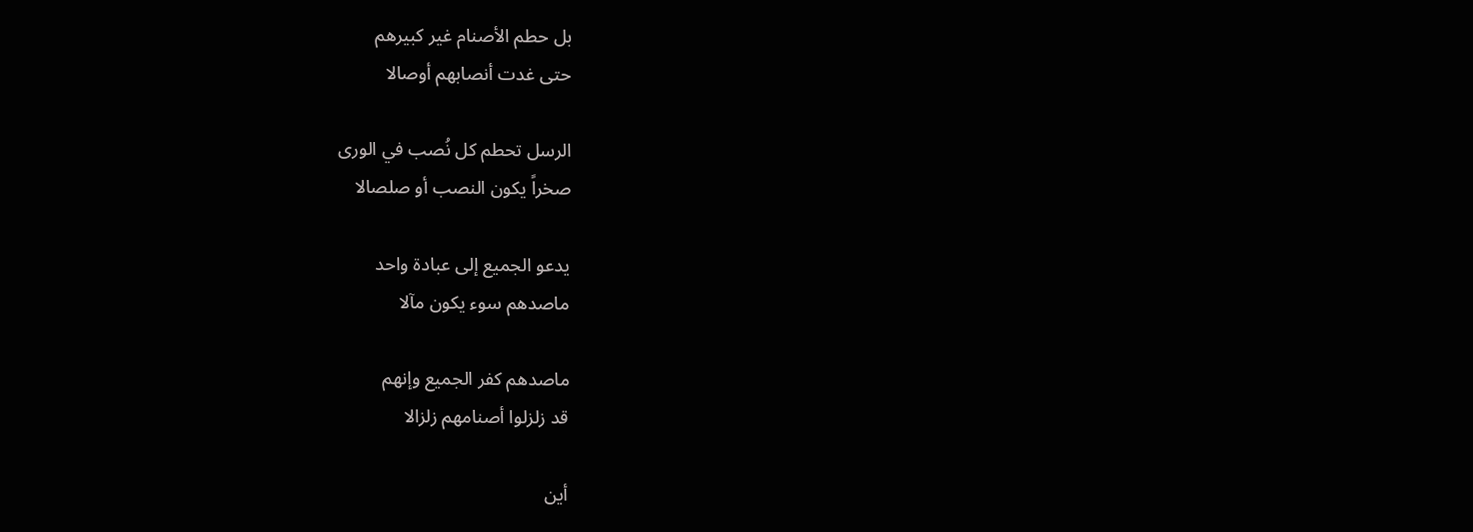بل حطم الأصنام غير كبيرهم
حتى غدت أنصابهم أوصالا

الرسل تحطم كل نُصب في الورى
صخراً يكون النصب أو صلصالا

يدعو الجميع إلى عبادة واحد
ماصدهم سوء يكون مآلا

ماصدهم كفر الجميع وإنهم
قد زلزلوا أصنامهم زلزالا

أين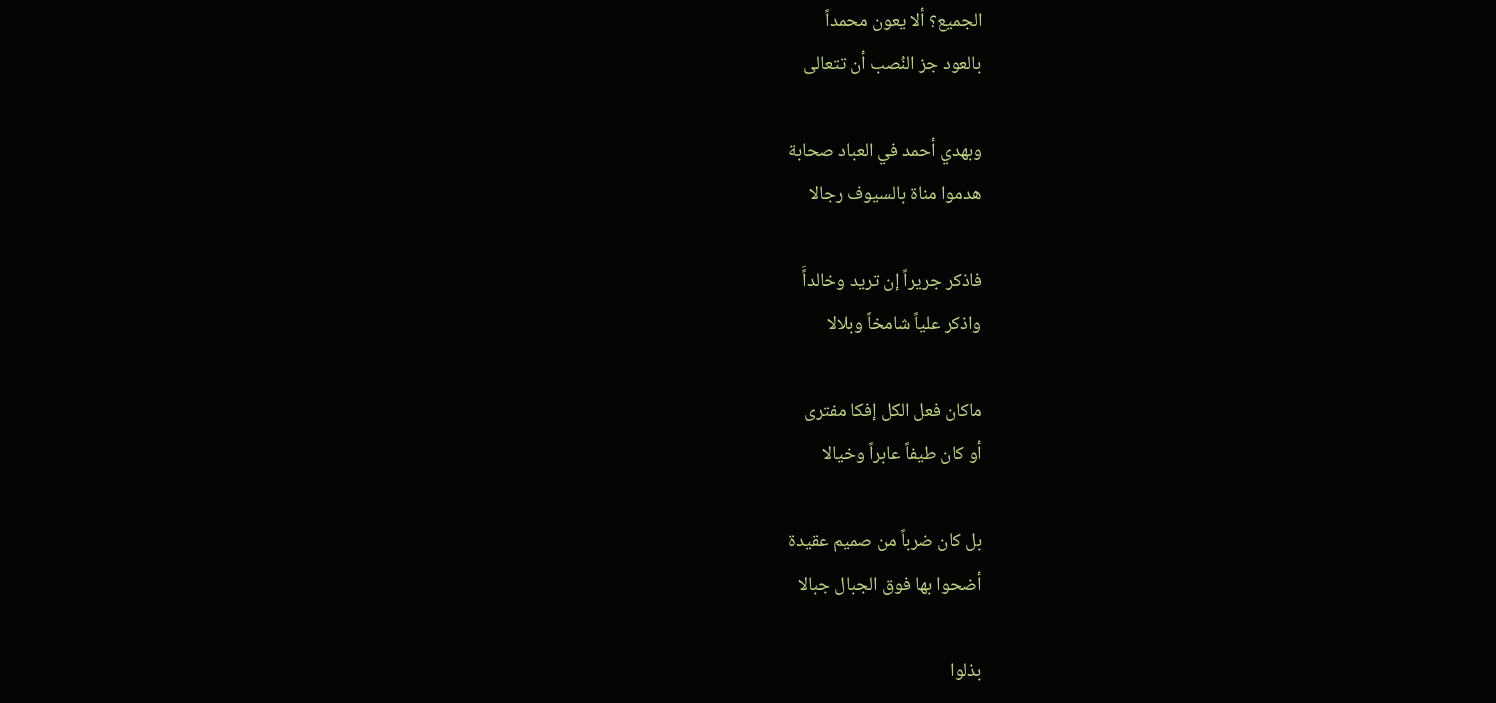الجميع؟ ألا يعون محمداً
بالعود جز النُصب أن تتعالى

وبهدي أحمد في العباد صحابة
هدموا مناة بالسيوف رجالا

فاذكر جريراً إن تريد وخالداًَ
واذكر علياً شامخاً وبلالا

ماكان فعل الكل إفكا مفترى
أو كان طيفاً عابراً وخيالا

بل كان ضرباً من صميم عقيدة
أضحوا بها فوق الجبال جبالا

بذلوا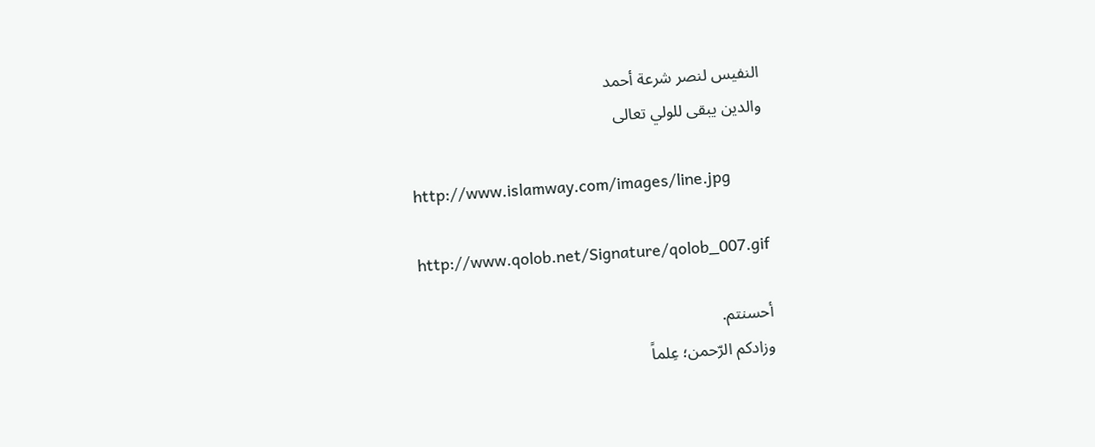النفيس لنصر شرعة أحمد
والدين يبقى للولي تعالى

http://www.islamway.com/images/line.jpg

http://www.qolob.net/Signature/qolob_007.gif

أحسنتم.
وزادكم الرّحمن؛ عِلماً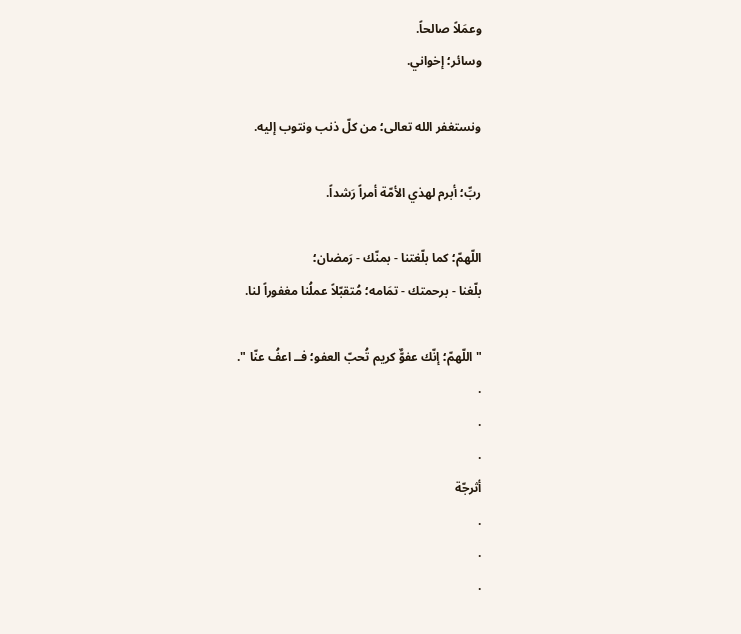وعمَلاً صالحاً.
وسائر؛ إخواني.

ونستغفر الله تعالى؛ من كلّ ذنب ونتوب إليه.

ربِّ؛ أبرم لهذي الأمّة أمراً رَشداً.

اللّهمّ؛ كما بلّغتنا - بمنّك - رَمضان؛
بلّغنا - برحمتك - تمَامه؛ مُتقبّلاً عملُنا مغفوراً لنا.

" اللّهمّ؛ إنّك عفوٌّ كريم تُحبّ العفو؛ فــ اعفُ عنّا ".
.
.
.
أثرجّة
.
.
.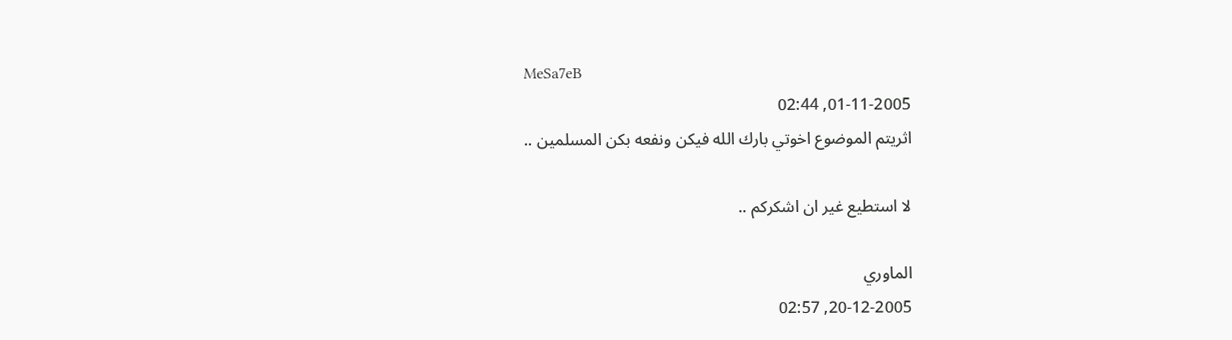MeSa7eB
01-11-2005, 02:44
اثريتم الموضوع اخوتي بارك الله فيكن ونفعه بكن المسلمين ..

لا استطيع غير ان اشكركم ..

الماوري
20-12-2005, 02:57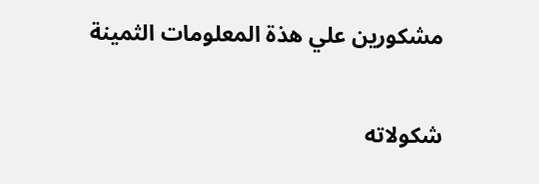مشكورين علي هذة المعلومات الثمينة

شكولاته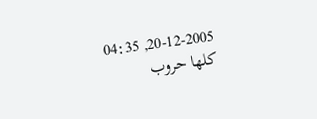20-12-2005, 04:35
كلها حروب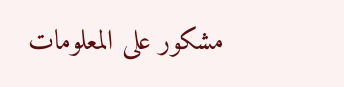مشكور على المعلومات